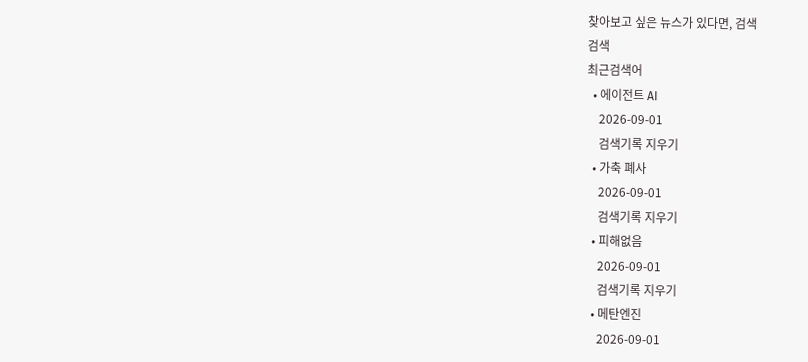찾아보고 싶은 뉴스가 있다면, 검색
검색
최근검색어
  • 에이전트 AI
    2026-09-01
    검색기록 지우기
  • 가축 폐사
    2026-09-01
    검색기록 지우기
  • 피해없음
    2026-09-01
    검색기록 지우기
  • 메탄엔진
    2026-09-01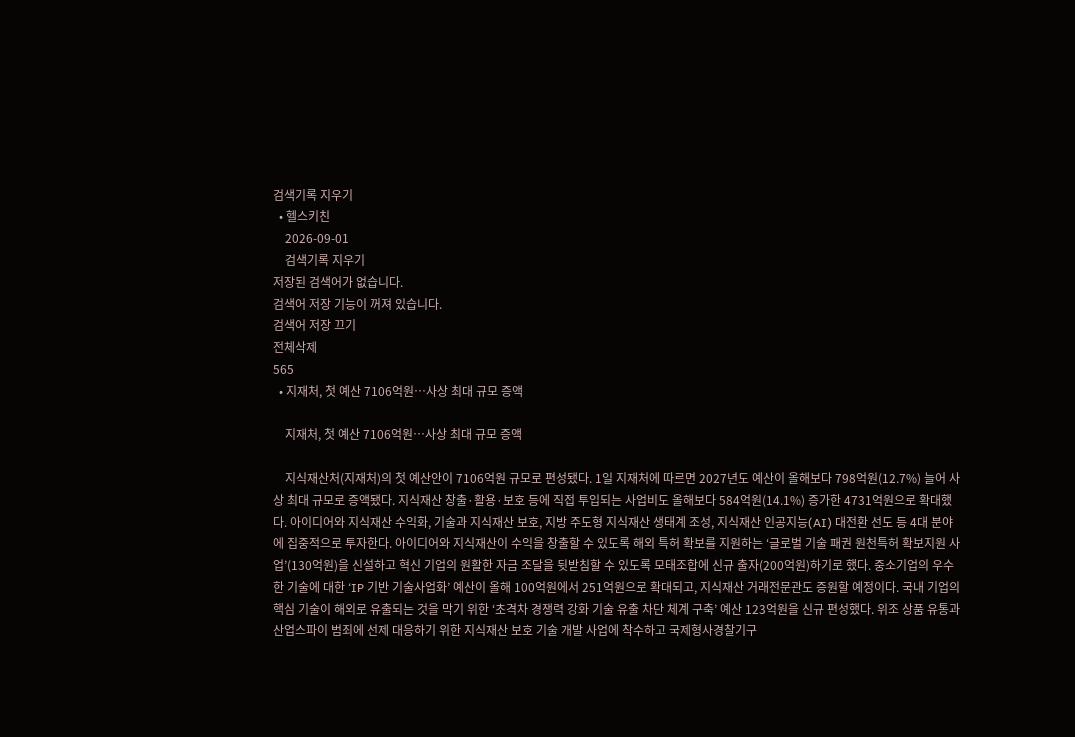검색기록 지우기
  • 헬스키친
    2026-09-01
    검색기록 지우기
저장된 검색어가 없습니다.
검색어 저장 기능이 꺼져 있습니다.
검색어 저장 끄기
전체삭제
565
  • 지재처, 첫 예산 7106억원…사상 최대 규모 증액

    지재처, 첫 예산 7106억원…사상 최대 규모 증액

    지식재산처(지재처)의 첫 예산안이 7106억원 규모로 편성됐다. 1일 지재처에 따르면 2027년도 예산이 올해보다 798억원(12.7%) 늘어 사상 최대 규모로 증액됐다. 지식재산 창출·활용·보호 등에 직접 투입되는 사업비도 올해보다 584억원(14.1%) 증가한 4731억원으로 확대했다. 아이디어와 지식재산 수익화, 기술과 지식재산 보호, 지방 주도형 지식재산 생태계 조성, 지식재산 인공지능(AI) 대전환 선도 등 4대 분야에 집중적으로 투자한다. 아이디어와 지식재산이 수익을 창출할 수 있도록 해외 특허 확보를 지원하는 ‘글로벌 기술 패권 원천특허 확보지원 사업’(130억원)을 신설하고 혁신 기업의 원활한 자금 조달을 뒷받침할 수 있도록 모태조합에 신규 출자(200억원)하기로 했다. 중소기업의 우수한 기술에 대한 ‘IP 기반 기술사업화’ 예산이 올해 100억원에서 251억원으로 확대되고, 지식재산 거래전문관도 증원할 예정이다. 국내 기업의 핵심 기술이 해외로 유출되는 것을 막기 위한 ‘초격차 경쟁력 강화 기술 유출 차단 체계 구축’ 예산 123억원을 신규 편성했다. 위조 상품 유통과 산업스파이 범죄에 선제 대응하기 위한 지식재산 보호 기술 개발 사업에 착수하고 국제형사경찰기구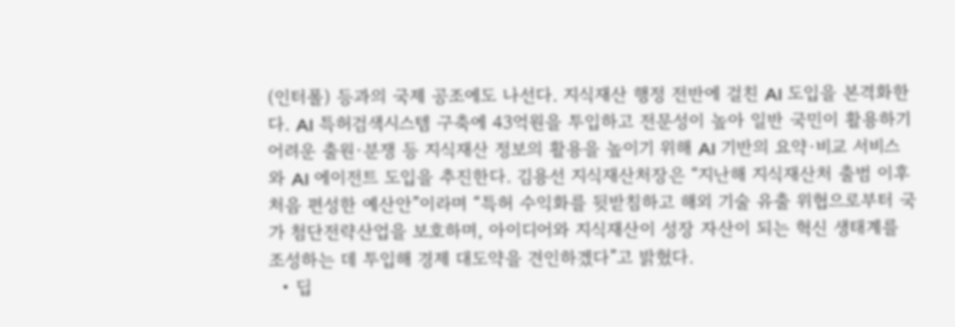(인터폴) 등과의 국제 공조에도 나선다. 지식재산 행정 전반에 걸친 AI 도입을 본격화한다. AI 특허검색시스템 구축에 43억원을 투입하고 전문성이 높아 일반 국민이 활용하기 어려운 출원·분쟁 등 지식재산 정보의 활용을 높이기 위해 AI 기반의 요약·비교 서비스와 AI 에이전트 도입을 추진한다. 김용선 지식재산처장은 “지난해 지식재산처 출범 이후 처음 편성한 예산안”이라며 “특허 수익화를 뒷받침하고 해외 기술 유출 위협으로부터 국가 첨단전략산업을 보호하며, 아이디어와 지식재산이 성장 자산이 되는 혁신 생태계를 조성하는 데 투입해 경제 대도약을 견인하겠다”고 밝혔다.
  • 딥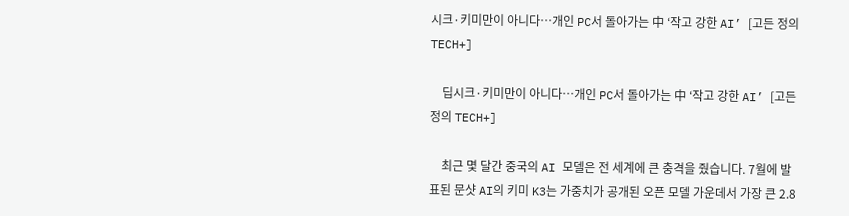시크·키미만이 아니다…개인 PC서 돌아가는 中 ‘작고 강한 AI’ [고든 정의 TECH+]

    딥시크·키미만이 아니다…개인 PC서 돌아가는 中 ‘작고 강한 AI’ [고든 정의 TECH+]

    최근 몇 달간 중국의 AI 모델은 전 세계에 큰 충격을 줬습니다. 7월에 발표된 문샷 AI의 키미 K3는 가중치가 공개된 오픈 모델 가운데서 가장 큰 2.8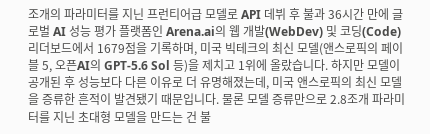조개의 파라미터를 지닌 프런티어급 모델로 API 데뷔 후 불과 36시간 만에 글로벌 AI 성능 평가 플랫폼인 Arena.ai의 웹 개발(WebDev) 및 코딩(Code) 리더보드에서 1679점을 기록하며, 미국 빅테크의 최신 모델(앤스로픽의 페이블 5, 오픈AI의 GPT-5.6 Sol 등)을 제치고 1위에 올랐습니다. 하지만 모델이 공개된 후 성능보다 다른 이유로 더 유명해졌는데, 미국 앤스로픽의 최신 모델을 증류한 흔적이 발견됐기 때문입니다. 물론 모델 증류만으로 2.8조개 파라미터를 지닌 초대형 모델을 만드는 건 불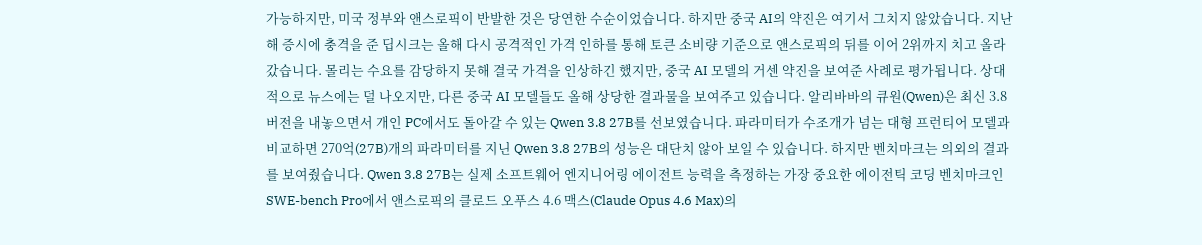가능하지만, 미국 정부와 앤스로픽이 반발한 것은 당연한 수순이었습니다. 하지만 중국 AI의 약진은 여기서 그치지 않았습니다. 지난해 증시에 충격을 준 딥시크는 올해 다시 공격적인 가격 인하를 통해 토큰 소비량 기준으로 앤스로픽의 뒤를 이어 2위까지 치고 올라갔습니다. 몰리는 수요를 감당하지 못해 결국 가격을 인상하긴 했지만, 중국 AI 모델의 거센 약진을 보여준 사례로 평가됩니다. 상대적으로 뉴스에는 덜 나오지만, 다른 중국 AI 모델들도 올해 상당한 결과물을 보여주고 있습니다. 알리바바의 큐원(Qwen)은 최신 3.8 버전을 내놓으면서 개인 PC에서도 돌아갈 수 있는 Qwen 3.8 27B를 선보였습니다. 파라미터가 수조개가 넘는 대형 프런티어 모델과 비교하면 270억(27B)개의 파라미터를 지닌 Qwen 3.8 27B의 성능은 대단치 않아 보일 수 있습니다. 하지만 벤치마크는 의외의 결과를 보여줬습니다. Qwen 3.8 27B는 실제 소프트웨어 엔지니어링 에이전트 능력을 측정하는 가장 중요한 에이전틱 코딩 벤치마크인 SWE-bench Pro에서 앤스로픽의 클로드 오푸스 4.6 맥스(Claude Opus 4.6 Max)의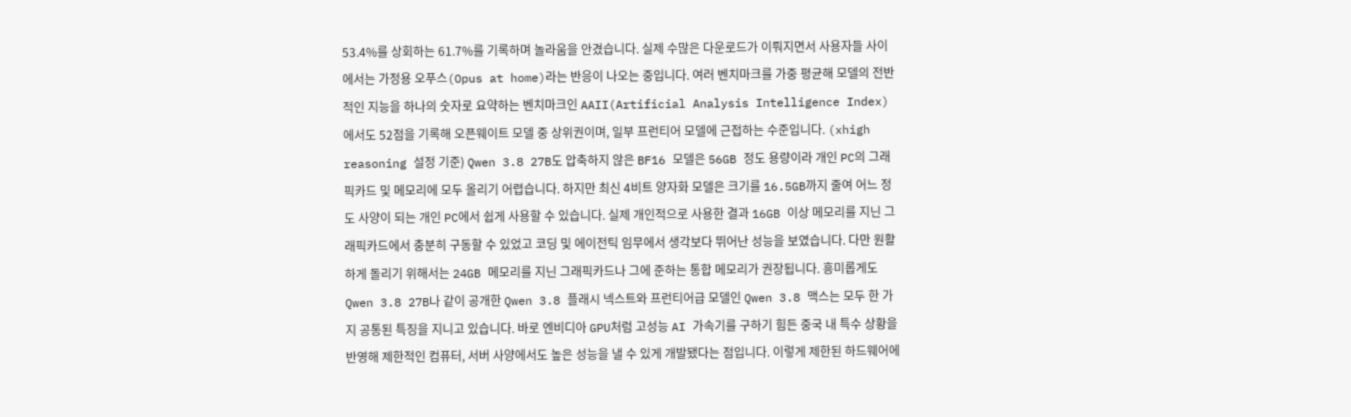53.4%를 상회하는 61.7%를 기록하며 놀라움을 안겼습니다. 실제 수많은 다운로드가 이뤄지면서 사용자들 사이에서는 가정용 오푸스(Opus at home)라는 반응이 나오는 중입니다. 여러 벤치마크를 가중 평균해 모델의 전반적인 지능을 하나의 숫자로 요약하는 벤치마크인 AAII(Artificial Analysis Intelligence Index)에서도 52점을 기록해 오픈웨이트 모델 중 상위권이며, 일부 프런티어 모델에 근접하는 수준입니다. (xhigh reasoning 설정 기준) Qwen 3.8 27B도 압축하지 않은 BF16 모델은 56GB 정도 용량이라 개인 PC의 그래픽카드 및 메모리에 모두 올리기 어렵습니다. 하지만 최신 4비트 양자화 모델은 크기를 16.5GB까지 줄여 어느 정도 사양이 되는 개인 PC에서 쉽게 사용할 수 있습니다. 실제 개인적으로 사용한 결과 16GB 이상 메모리를 지닌 그래픽카드에서 충분히 구동할 수 있었고 코딩 및 에이전틱 임무에서 생각보다 뛰어난 성능을 보였습니다. 다만 원활하게 돌리기 위해서는 24GB 메모리를 지닌 그래픽카드나 그에 준하는 통합 메모리가 권장됩니다. 흥미롭게도 Qwen 3.8 27B나 같이 공개한 Qwen 3.8 플래시 넥스트와 프런티어급 모델인 Qwen 3.8 맥스는 모두 한 가지 공통된 특징을 지니고 있습니다. 바로 엔비디아 GPU처럼 고성능 AI 가속기를 구하기 힘든 중국 내 특수 상황을 반영해 제한적인 컴퓨터, 서버 사양에서도 높은 성능을 낼 수 있게 개발됐다는 점입니다. 이렇게 제한된 하드웨어에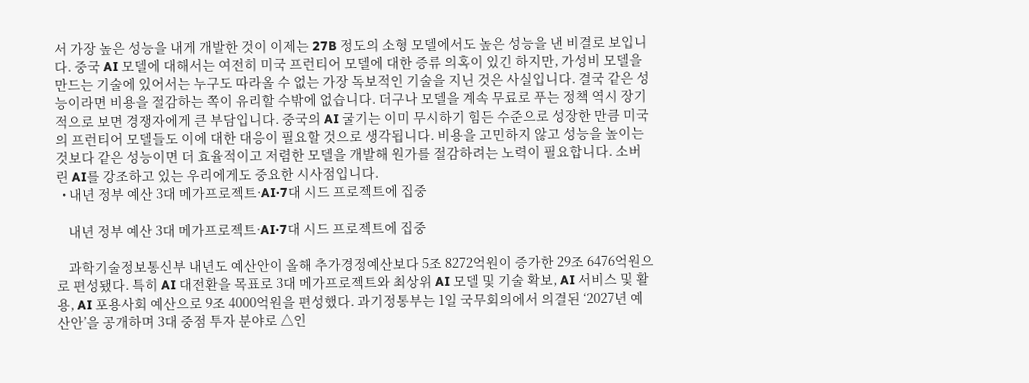서 가장 높은 성능을 내게 개발한 것이 이제는 27B 정도의 소형 모델에서도 높은 성능을 낸 비결로 보입니다. 중국 AI 모델에 대해서는 여전히 미국 프런티어 모델에 대한 증류 의혹이 있긴 하지만, 가성비 모델을 만드는 기술에 있어서는 누구도 따라올 수 없는 가장 독보적인 기술을 지닌 것은 사실입니다. 결국 같은 성능이라면 비용을 절감하는 쪽이 유리할 수밖에 없습니다. 더구나 모델을 계속 무료로 푸는 정책 역시 장기적으로 보면 경쟁자에게 큰 부담입니다. 중국의 AI 굴기는 이미 무시하기 힘든 수준으로 성장한 만큼 미국의 프런티어 모델들도 이에 대한 대응이 필요할 것으로 생각됩니다. 비용을 고민하지 않고 성능을 높이는 것보다 같은 성능이면 더 효율적이고 저렴한 모델을 개발해 원가를 절감하려는 노력이 필요합니다. 소버린 AI를 강조하고 있는 우리에게도 중요한 시사점입니다.
  • 내년 정부 예산 3대 메가프로젝트·AI·7대 시드 프로젝트에 집중

    내년 정부 예산 3대 메가프로젝트·AI·7대 시드 프로젝트에 집중

    과학기술정보통신부 내년도 예산안이 올해 추가경정예산보다 5조 8272억원이 증가한 29조 6476억원으로 편성됐다. 특히 AI 대전환을 목표로 3대 메가프로젝트와 최상위 AI 모델 및 기술 확보, AI 서비스 및 활용, AI 포용사회 예산으로 9조 4000억원을 편성했다. 과기정통부는 1일 국무회의에서 의결된 ‘2027년 예산안’을 공개하며 3대 중점 투자 분야로 △인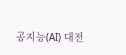공지능(AI) 대전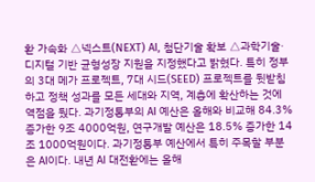환 가속화 △넥스트(NEXT) AI, 첨단기술 확보 △과학기술·디지털 기반 균형성장 지원을 지정했다고 밝혔다. 특히 정부의 3대 메가 프로젝트, 7대 시드(SEED) 프로젝트를 뒷받침하고 정책 성과를 모든 세대와 지역, 계층에 확산하는 것에 역점을 뒀다. 과기정통부의 AI 예산은 올해와 비교해 84.3% 증가한 9조 4000억원, 연구개발 예산은 18.5% 증가한 14조 1000억원이다. 과기정통부 예산에서 특히 주목할 부분은 AI이다. 내년 AI 대전환에는 올해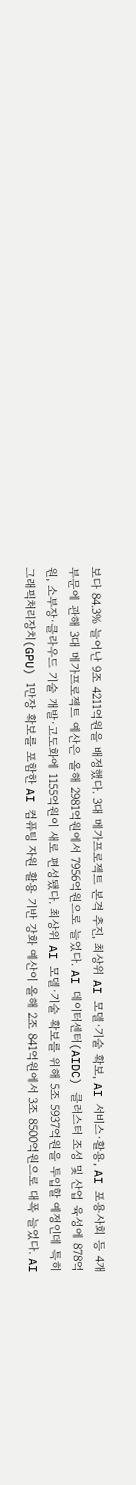보다 84.3% 늘어난 9조 4211억원을 배정했다. 3대 메가프로젝트 본격 추진, 최상위 AI 모델·기술 확보, AI 서비스·활용, AI 포용사회 등 4개 부문에 관해 3대 메가프로젝트 예산은 올해 2981억원에서 7956억원으로 늘었다. AI 데이터센터(AIDC) 클러스터 조성 및 산업 육성에 878억원, 소부장·클라우드 기술 개발·고도화에 1155억원이 새로 편성됐다. 최상위 AI 모델·기술 확보를 위해 5조 5937억원을 투입할 예정인데 특히 그래픽처리장치(GPU) 1만장 확보를 포함한 AI 컴퓨팅 자원 활용 기반 강화 예산이 올해 2조 841억원에서 3조 8500억원으로 대폭 늘었다. AI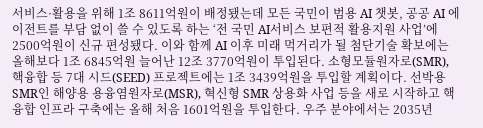서비스·활용을 위해 1조 8611억원이 배정됐는데 모든 국민이 범용 AI 챗봇, 공공 AI 에이전트를 부담 없이 쓸 수 있도록 하는 ‘전 국민 AI서비스 보편적 활용지원 사업’에 2500억원이 신규 편성됐다. 이와 함께 AI 이후 미래 먹거리가 될 첨단기술 확보에는 올해보다 1조 6845억원 늘어난 12조 3770억원이 투입된다. 소형모듈원자로(SMR), 핵융합 등 7대 시드(SEED) 프로젝트에는 1조 3439억원을 투입할 계획이다. 선박용 SMR인 해양용 용융염원자로(MSR), 혁신형 SMR 상용화 사업 등을 새로 시작하고 핵융합 인프라 구축에는 올해 처음 1601억원을 투입한다. 우주 분야에서는 2035년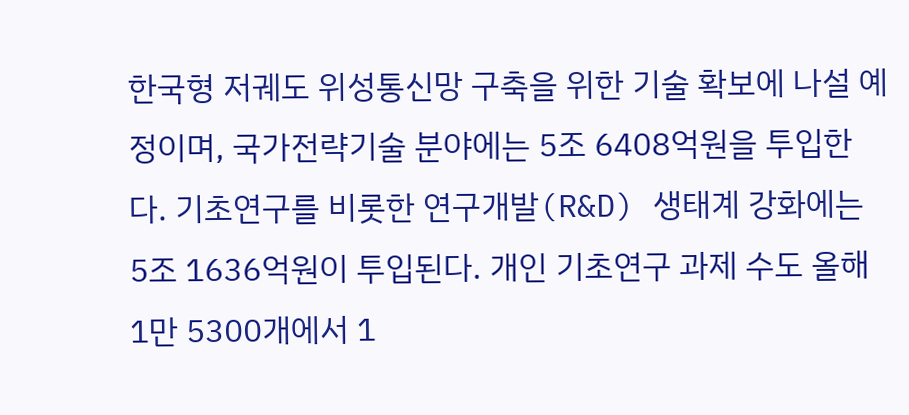한국형 저궤도 위성통신망 구축을 위한 기술 확보에 나설 예정이며, 국가전략기술 분야에는 5조 6408억원을 투입한다. 기초연구를 비롯한 연구개발(R&D) 생태계 강화에는 5조 1636억원이 투입된다. 개인 기초연구 과제 수도 올해 1만 5300개에서 1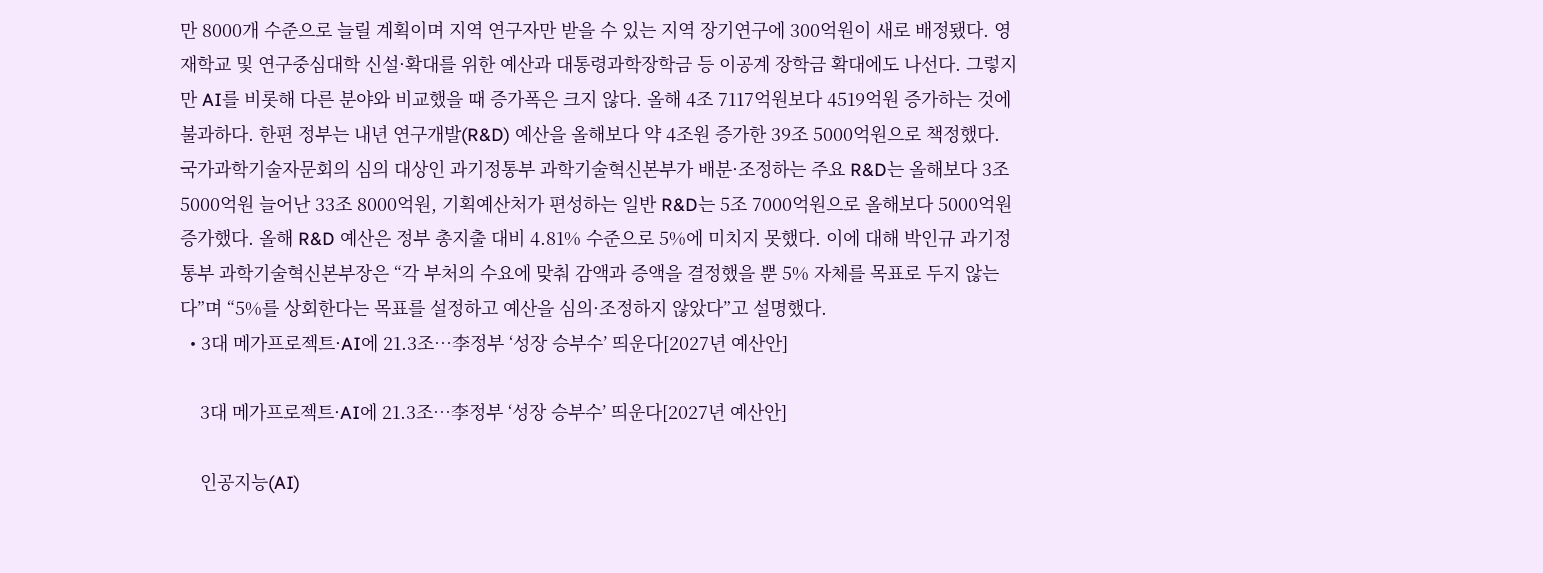만 8000개 수준으로 늘릴 계획이며 지역 연구자만 받을 수 있는 지역 장기연구에 300억원이 새로 배정됐다. 영재학교 및 연구중심대학 신설·확대를 위한 예산과 대통령과학장학금 등 이공계 장학금 확대에도 나선다. 그렇지만 AI를 비롯해 다른 분야와 비교했을 때 증가폭은 크지 않다. 올해 4조 7117억원보다 4519억원 증가하는 것에 불과하다. 한편 정부는 내년 연구개발(R&D) 예산을 올해보다 약 4조원 증가한 39조 5000억원으로 책정했다. 국가과학기술자문회의 심의 대상인 과기정통부 과학기술혁신본부가 배분·조정하는 주요 R&D는 올해보다 3조 5000억원 늘어난 33조 8000억원, 기획예산처가 편성하는 일반 R&D는 5조 7000억원으로 올해보다 5000억원 증가했다. 올해 R&D 예산은 정부 총지출 대비 4.81% 수준으로 5%에 미치지 못했다. 이에 대해 박인규 과기정통부 과학기술혁신본부장은 “각 부처의 수요에 맞춰 감액과 증액을 결정했을 뿐 5% 자체를 목표로 두지 않는다”며 “5%를 상회한다는 목표를 설정하고 예산을 심의·조정하지 않았다”고 설명했다.
  • 3대 메가프로젝트·AI에 21.3조…李정부 ‘성장 승부수’ 띄운다[2027년 예산안]

    3대 메가프로젝트·AI에 21.3조…李정부 ‘성장 승부수’ 띄운다[2027년 예산안]

    인공지능(AI)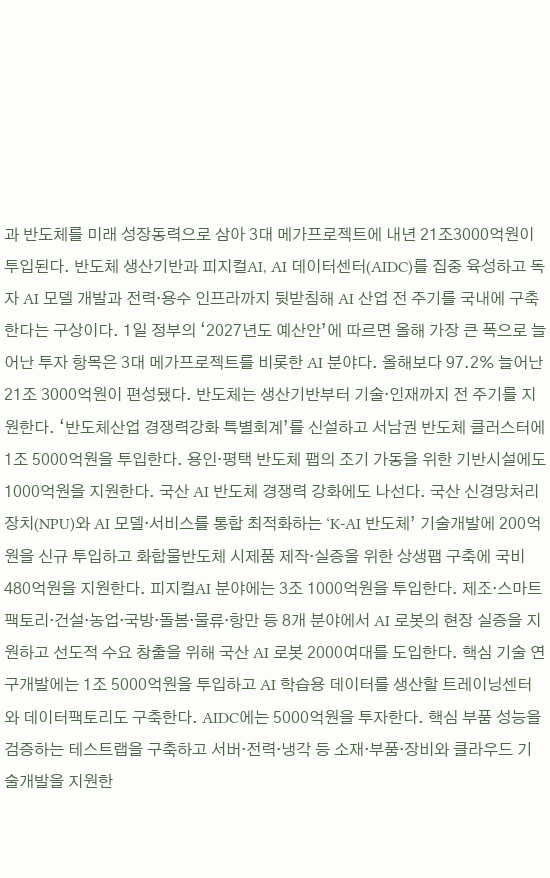과 반도체를 미래 성장동력으로 삼아 3대 메가프로젝트에 내년 21조3000억원이 투입된다. 반도체 생산기반과 피지컬AI, AI 데이터센터(AIDC)를 집중 육성하고 독자 AI 모델 개발과 전력·용수 인프라까지 뒷받침해 AI 산업 전 주기를 국내에 구축한다는 구상이다. 1일 정부의 ‘2027년도 예산안’에 따르면 올해 가장 큰 폭으로 늘어난 투자 항목은 3대 메가프로젝트를 비롯한 AI 분야다. 올해보다 97.2% 늘어난 21조 3000억원이 편성됐다. 반도체는 생산기반부터 기술·인재까지 전 주기를 지원한다. ‘반도체산업 경쟁력강화 특별회계’를 신설하고 서남권 반도체 클러스터에 1조 5000억원을 투입한다. 용인·평택 반도체 팹의 조기 가동을 위한 기반시설에도 1000억원을 지원한다. 국산 AI 반도체 경쟁력 강화에도 나선다. 국산 신경망처리장치(NPU)와 AI 모델·서비스를 통합 최적화하는 ‘K-AI 반도체’ 기술개발에 200억원을 신규 투입하고 화합물반도체 시제품 제작·실증을 위한 상생팹 구축에 국비 480억원을 지원한다. 피지컬AI 분야에는 3조 1000억원을 투입한다. 제조·스마트팩토리·건설·농업·국방·돌봄·물류·항만 등 8개 분야에서 AI 로봇의 현장 실증을 지원하고 선도적 수요 창출을 위해 국산 AI 로봇 2000여대를 도입한다. 핵심 기술 연구개발에는 1조 5000억원을 투입하고 AI 학습용 데이터를 생산할 트레이닝센터와 데이터팩토리도 구축한다. AIDC에는 5000억원을 투자한다. 핵심 부품 성능을 검증하는 테스트랩을 구축하고 서버·전력·냉각 등 소재·부품·장비와 클라우드 기술개발을 지원한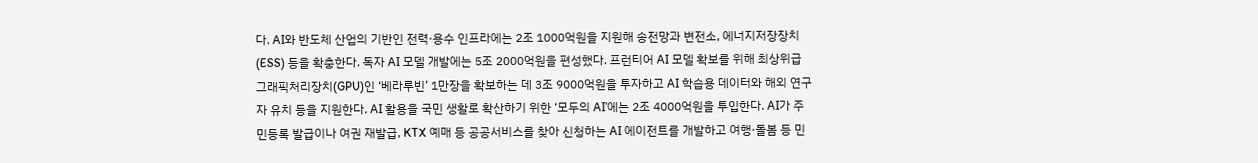다. AI와 반도체 산업의 기반인 전력·용수 인프라에는 2조 1000억원을 지원해 송전망과 변전소, 에너지저장장치(ESS) 등을 확충한다. 독자 AI 모델 개발에는 5조 2000억원을 편성했다. 프런티어 AI 모델 확보를 위해 최상위급 그래픽처리장치(GPU)인 ‘베라루빈’ 1만장을 확보하는 데 3조 9000억원을 투자하고 AI 학습용 데이터와 해외 연구자 유치 등을 지원한다. AI 활용을 국민 생활로 확산하기 위한 ‘모두의 AI’에는 2조 4000억원을 투입한다. AI가 주민등록 발급이나 여권 재발급, KTX 예매 등 공공서비스를 찾아 신청하는 AI 에이전트를 개발하고 여행·돌봄 등 민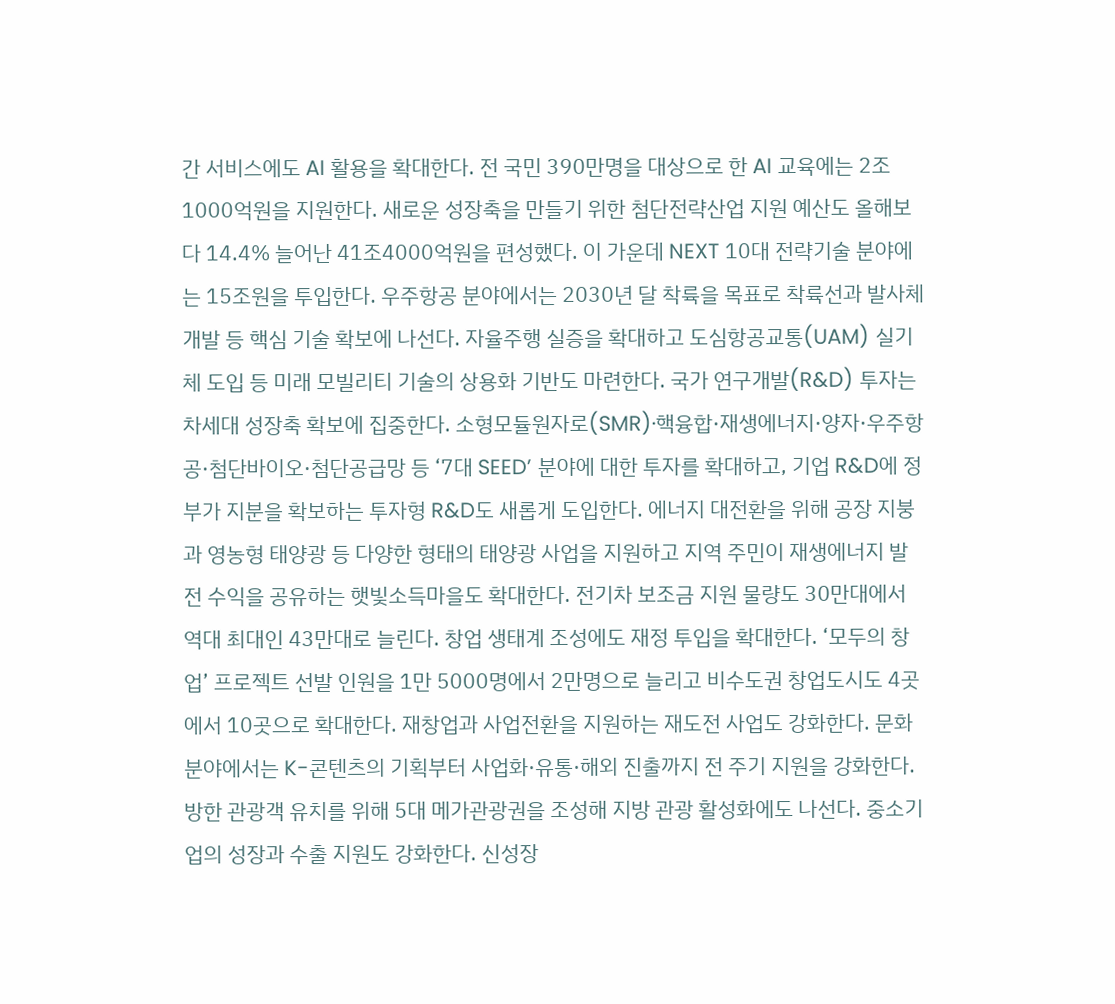간 서비스에도 AI 활용을 확대한다. 전 국민 390만명을 대상으로 한 AI 교육에는 2조 1000억원을 지원한다. 새로운 성장축을 만들기 위한 첨단전략산업 지원 예산도 올해보다 14.4% 늘어난 41조4000억원을 편성했다. 이 가운데 NEXT 10대 전략기술 분야에는 15조원을 투입한다. 우주항공 분야에서는 2030년 달 착륙을 목표로 착륙선과 발사체 개발 등 핵심 기술 확보에 나선다. 자율주행 실증을 확대하고 도심항공교통(UAM) 실기체 도입 등 미래 모빌리티 기술의 상용화 기반도 마련한다. 국가 연구개발(R&D) 투자는 차세대 성장축 확보에 집중한다. 소형모듈원자로(SMR)·핵융합·재생에너지·양자·우주항공·첨단바이오·첨단공급망 등 ‘7대 SEED’ 분야에 대한 투자를 확대하고, 기업 R&D에 정부가 지분을 확보하는 투자형 R&D도 새롭게 도입한다. 에너지 대전환을 위해 공장 지붕과 영농형 태양광 등 다양한 형태의 태양광 사업을 지원하고 지역 주민이 재생에너지 발전 수익을 공유하는 햇빛소득마을도 확대한다. 전기차 보조금 지원 물량도 30만대에서 역대 최대인 43만대로 늘린다. 창업 생태계 조성에도 재정 투입을 확대한다. ‘모두의 창업’ 프로젝트 선발 인원을 1만 5000명에서 2만명으로 늘리고 비수도권 창업도시도 4곳에서 10곳으로 확대한다. 재창업과 사업전환을 지원하는 재도전 사업도 강화한다. 문화 분야에서는 K-콘텐츠의 기획부터 사업화·유통·해외 진출까지 전 주기 지원을 강화한다. 방한 관광객 유치를 위해 5대 메가관광권을 조성해 지방 관광 활성화에도 나선다. 중소기업의 성장과 수출 지원도 강화한다. 신성장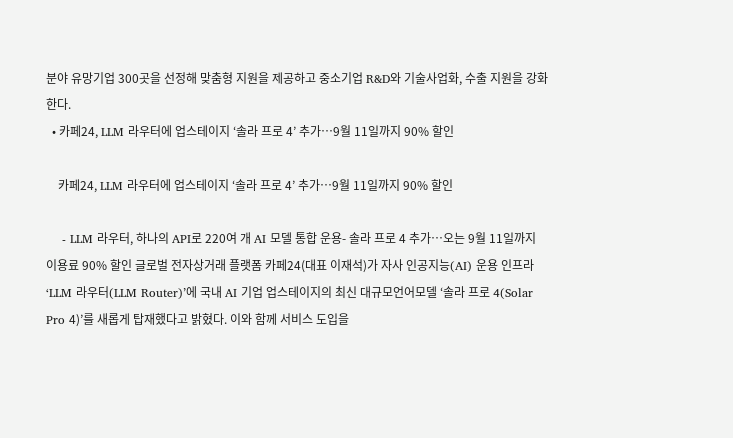분야 유망기업 300곳을 선정해 맞춤형 지원을 제공하고 중소기업 R&D와 기술사업화, 수출 지원을 강화한다.
  • 카페24, LLM 라우터에 업스테이지 ‘솔라 프로 4’ 추가…9월 11일까지 90% 할인

    카페24, LLM 라우터에 업스테이지 ‘솔라 프로 4’ 추가…9월 11일까지 90% 할인

    - LLM 라우터, 하나의 API로 220여 개 AI 모델 통합 운용- 솔라 프로 4 추가…오는 9월 11일까지 이용료 90% 할인 글로벌 전자상거래 플랫폼 카페24(대표 이재석)가 자사 인공지능(AI) 운용 인프라 ‘LLM 라우터(LLM Router)’에 국내 AI 기업 업스테이지의 최신 대규모언어모델 ‘솔라 프로 4(Solar Pro 4)’를 새롭게 탑재했다고 밝혔다. 이와 함께 서비스 도입을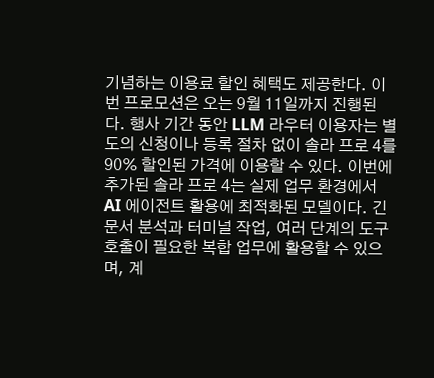기념하는 이용료 할인 혜택도 제공한다. 이번 프로모션은 오는 9월 11일까지 진행된다. 행사 기간 동안 LLM 라우터 이용자는 별도의 신청이나 등록 절차 없이 솔라 프로 4를 90% 할인된 가격에 이용할 수 있다. 이번에 추가된 솔라 프로 4는 실제 업무 환경에서 AI 에이전트 활용에 최적화된 모델이다. 긴 문서 분석과 터미널 작업, 여러 단계의 도구 호출이 필요한 복합 업무에 활용할 수 있으며, 계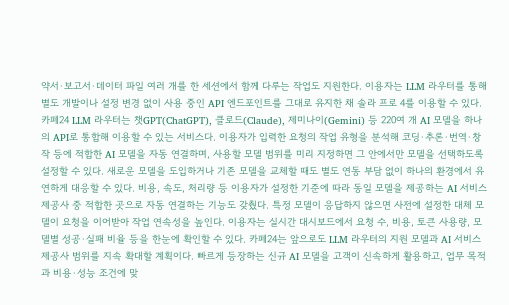약서·보고서·데이터 파일 여러 개를 한 세션에서 함께 다루는 작업도 지원한다. 이용자는 LLM 라우터를 통해 별도 개발이나 설정 변경 없이 사용 중인 API 엔드포인트를 그대로 유지한 채 솔라 프로 4를 이용할 수 있다. 카페24 LLM 라우터는 챗GPT(ChatGPT), 클로드(Claude), 제미나이(Gemini) 등 220여 개 AI 모델을 하나의 API로 통합해 이용할 수 있는 서비스다. 이용자가 입력한 요청의 작업 유형을 분석해 코딩·추론·번역·창작 등에 적합한 AI 모델을 자동 연결하며, 사용할 모델 범위를 미리 지정하면 그 안에서만 모델을 선택하도록 설정할 수 있다. 새로운 모델을 도입하거나 기존 모델을 교체할 때도 별도 연동 부담 없이 하나의 환경에서 유연하게 대응할 수 있다. 비용, 속도, 처리량 등 이용자가 설정한 기준에 따라 동일 모델을 제공하는 AI 서비스 제공사 중 적합한 곳으로 자동 연결하는 기능도 갖췄다. 특정 모델이 응답하지 않으면 사전에 설정한 대체 모델이 요청을 이어받아 작업 연속성을 높인다. 이용자는 실시간 대시보드에서 요청 수, 비용, 토큰 사용량, 모델별 성공·실패 비율 등을 한눈에 확인할 수 있다. 카페24는 앞으로도 LLM 라우터의 지원 모델과 AI 서비스 제공사 범위를 지속 확대할 계획이다. 빠르게 등장하는 신규 AI 모델을 고객이 신속하게 활용하고, 업무 목적과 비용·성능 조건에 맞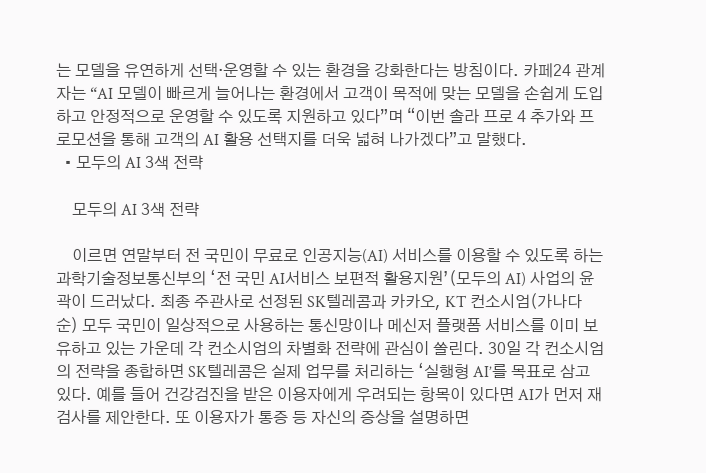는 모델을 유연하게 선택·운영할 수 있는 환경을 강화한다는 방침이다. 카페24 관계자는 “AI 모델이 빠르게 늘어나는 환경에서 고객이 목적에 맞는 모델을 손쉽게 도입하고 안정적으로 운영할 수 있도록 지원하고 있다”며 “이번 솔라 프로 4 추가와 프로모션을 통해 고객의 AI 활용 선택지를 더욱 넓혀 나가겠다”고 말했다.
  • 모두의 AI 3색 전략

    모두의 AI 3색 전략

    이르면 연말부터 전 국민이 무료로 인공지능(AI) 서비스를 이용할 수 있도록 하는 과학기술정보통신부의 ‘전 국민 AI서비스 보편적 활용지원’(모두의 AI) 사업의 윤곽이 드러났다. 최종 주관사로 선정된 SK텔레콤과 카카오, KT 컨소시엄(가나다 순) 모두 국민이 일상적으로 사용하는 통신망이나 메신저 플랫폼 서비스를 이미 보유하고 있는 가운데 각 컨소시엄의 차별화 전략에 관심이 쏠린다. 30일 각 컨소시엄의 전략을 종합하면 SK텔레콤은 실제 업무를 처리하는 ‘실행형 AI’를 목표로 삼고 있다. 예를 들어 건강검진을 받은 이용자에게 우려되는 항목이 있다면 AI가 먼저 재검사를 제안한다. 또 이용자가 통증 등 자신의 증상을 설명하면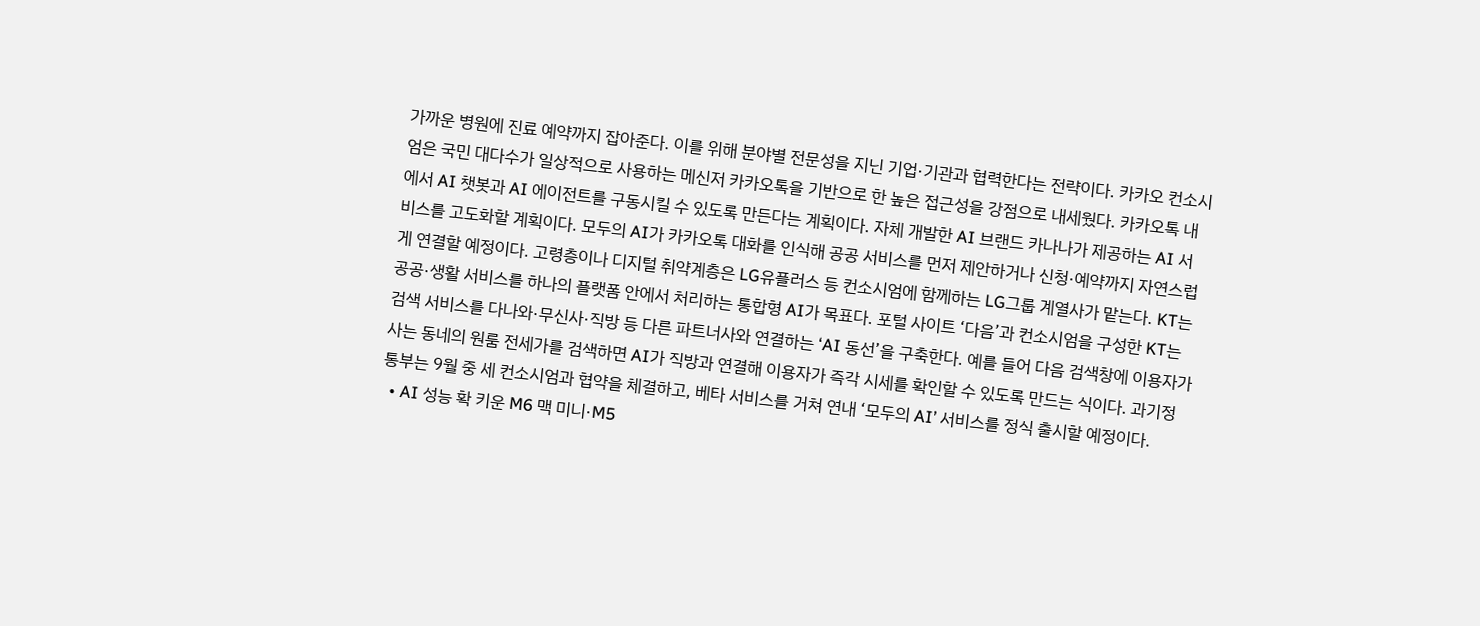가까운 병원에 진료 예약까지 잡아준다. 이를 위해 분야별 전문성을 지닌 기업·기관과 협력한다는 전략이다. 카카오 컨소시엄은 국민 대다수가 일상적으로 사용하는 메신저 카카오톡을 기반으로 한 높은 접근성을 강점으로 내세웠다. 카카오톡 내에서 AI 챗봇과 AI 에이전트를 구동시킬 수 있도록 만든다는 계획이다. 자체 개발한 AI 브랜드 카나나가 제공하는 AI 서비스를 고도화할 계획이다. 모두의 AI가 카카오톡 대화를 인식해 공공 서비스를 먼저 제안하거나 신청·예약까지 자연스럽게 연결할 예정이다. 고령층이나 디지털 취약계층은 LG유플러스 등 컨소시엄에 함께하는 LG그룹 계열사가 맡는다. KT는 공공·생활 서비스를 하나의 플랫폼 안에서 처리하는 통합형 AI가 목표다. 포털 사이트 ‘다음’과 컨소시엄을 구성한 KT는 검색 서비스를 다나와·무신사·직방 등 다른 파트너사와 연결하는 ‘AI 동선’을 구축한다. 예를 들어 다음 검색창에 이용자가 사는 동네의 원룸 전세가를 검색하면 AI가 직방과 연결해 이용자가 즉각 시세를 확인할 수 있도록 만드는 식이다. 과기정통부는 9월 중 세 컨소시엄과 협약을 체결하고, 베타 서비스를 거쳐 연내 ‘모두의 AI’ 서비스를 정식 출시할 예정이다.
  • AI 성능 확 키운 M6 맥 미니·M5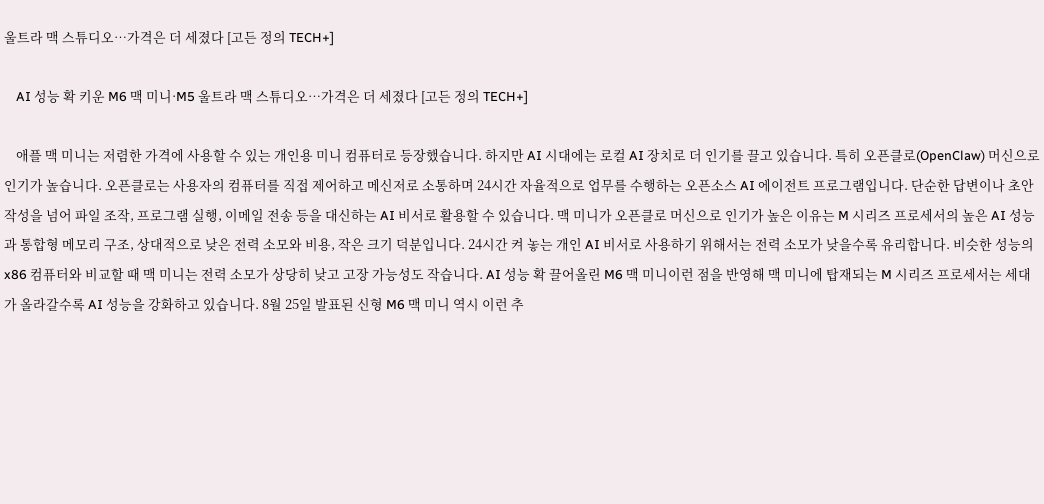울트라 맥 스튜디오…가격은 더 세졌다 [고든 정의 TECH+]

    AI 성능 확 키운 M6 맥 미니·M5 울트라 맥 스튜디오…가격은 더 세졌다 [고든 정의 TECH+]

    애플 맥 미니는 저렴한 가격에 사용할 수 있는 개인용 미니 컴퓨터로 등장했습니다. 하지만 AI 시대에는 로컬 AI 장치로 더 인기를 끌고 있습니다. 특히 오픈클로(OpenClaw) 머신으로 인기가 높습니다. 오픈클로는 사용자의 컴퓨터를 직접 제어하고 메신저로 소통하며 24시간 자율적으로 업무를 수행하는 오픈소스 AI 에이전트 프로그램입니다. 단순한 답변이나 초안 작성을 넘어 파일 조작, 프로그램 실행, 이메일 전송 등을 대신하는 AI 비서로 활용할 수 있습니다. 맥 미니가 오픈클로 머신으로 인기가 높은 이유는 M 시리즈 프로세서의 높은 AI 성능과 통합형 메모리 구조, 상대적으로 낮은 전력 소모와 비용, 작은 크기 덕분입니다. 24시간 켜 놓는 개인 AI 비서로 사용하기 위해서는 전력 소모가 낮을수록 유리합니다. 비슷한 성능의 x86 컴퓨터와 비교할 때 맥 미니는 전력 소모가 상당히 낮고 고장 가능성도 작습니다. AI 성능 확 끌어올린 M6 맥 미니이런 점을 반영해 맥 미니에 탑재되는 M 시리즈 프로세서는 세대가 올라갈수록 AI 성능을 강화하고 있습니다. 8월 25일 발표된 신형 M6 맥 미니 역시 이런 추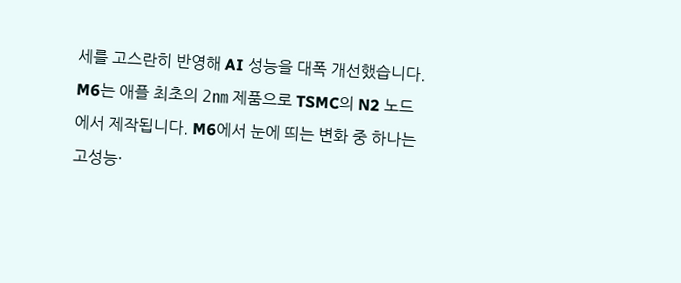세를 고스란히 반영해 AI 성능을 대폭 개선했습니다. M6는 애플 최초의 2㎚ 제품으로 TSMC의 N2 노드에서 제작됩니다. M6에서 눈에 띄는 변화 중 하나는 고성능·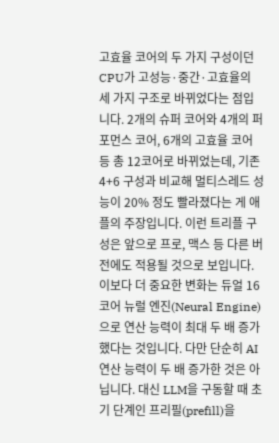고효율 코어의 두 가지 구성이던 CPU가 고성능·중간·고효율의 세 가지 구조로 바뀌었다는 점입니다. 2개의 슈퍼 코어와 4개의 퍼포먼스 코어, 6개의 고효율 코어 등 총 12코어로 바뀌었는데, 기존 4+6 구성과 비교해 멀티스레드 성능이 20% 정도 빨라졌다는 게 애플의 주장입니다. 이런 트리플 구성은 앞으로 프로, 맥스 등 다른 버전에도 적용될 것으로 보입니다. 이보다 더 중요한 변화는 듀얼 16코어 뉴럴 엔진(Neural Engine)으로 연산 능력이 최대 두 배 증가했다는 것입니다. 다만 단순히 AI 연산 능력이 두 배 증가한 것은 아닙니다. 대신 LLM을 구동할 때 초기 단계인 프리필(prefill)을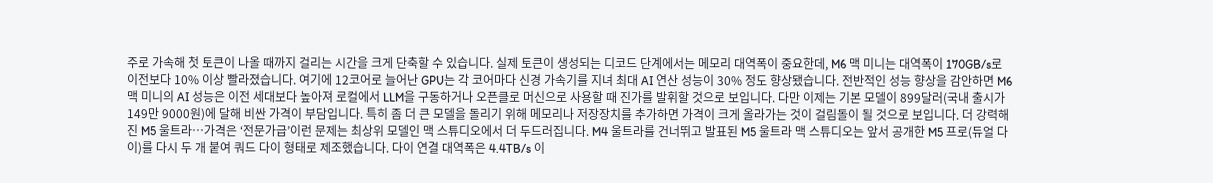주로 가속해 첫 토큰이 나올 때까지 걸리는 시간을 크게 단축할 수 있습니다. 실제 토큰이 생성되는 디코드 단계에서는 메모리 대역폭이 중요한데, M6 맥 미니는 대역폭이 170GB/s로 이전보다 10% 이상 빨라졌습니다. 여기에 12코어로 늘어난 GPU는 각 코어마다 신경 가속기를 지녀 최대 AI 연산 성능이 30% 정도 향상됐습니다. 전반적인 성능 향상을 감안하면 M6 맥 미니의 AI 성능은 이전 세대보다 높아져 로컬에서 LLM을 구동하거나 오픈클로 머신으로 사용할 때 진가를 발휘할 것으로 보입니다. 다만 이제는 기본 모델이 899달러(국내 출시가 149만 9000원)에 달해 비싼 가격이 부담입니다. 특히 좀 더 큰 모델을 돌리기 위해 메모리나 저장장치를 추가하면 가격이 크게 올라가는 것이 걸림돌이 될 것으로 보입니다. 더 강력해진 M5 울트라…가격은 ‘전문가급’이런 문제는 최상위 모델인 맥 스튜디오에서 더 두드러집니다. M4 울트라를 건너뛰고 발표된 M5 울트라 맥 스튜디오는 앞서 공개한 M5 프로(듀얼 다이)를 다시 두 개 붙여 쿼드 다이 형태로 제조했습니다. 다이 연결 대역폭은 4.4TB/s 이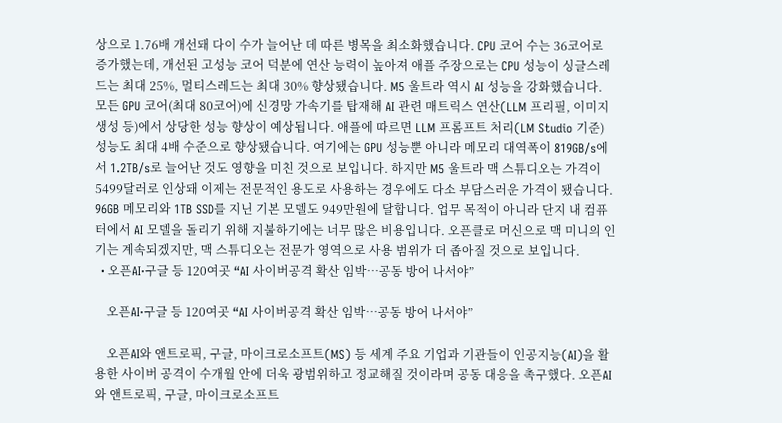상으로 1.76배 개선돼 다이 수가 늘어난 데 따른 병목을 최소화했습니다. CPU 코어 수는 36코어로 증가했는데, 개선된 고성능 코어 덕분에 연산 능력이 높아져 애플 주장으로는 CPU 성능이 싱글스레드는 최대 25%, 멀티스레드는 최대 30% 향상됐습니다. M5 울트라 역시 AI 성능을 강화했습니다. 모든 GPU 코어(최대 80코어)에 신경망 가속기를 탑재해 AI 관련 매트릭스 연산(LLM 프리필, 이미지 생성 등)에서 상당한 성능 향상이 예상됩니다. 애플에 따르면 LLM 프롬프트 처리(LM Studio 기준) 성능도 최대 4배 수준으로 향상됐습니다. 여기에는 GPU 성능뿐 아니라 메모리 대역폭이 819GB/s에서 1.2TB/s로 늘어난 것도 영향을 미친 것으로 보입니다. 하지만 M5 울트라 맥 스튜디오는 가격이 5499달러로 인상돼 이제는 전문적인 용도로 사용하는 경우에도 다소 부담스러운 가격이 됐습니다. 96GB 메모리와 1TB SSD를 지닌 기본 모델도 949만원에 달합니다. 업무 목적이 아니라 단지 내 컴퓨터에서 AI 모델을 돌리기 위해 지불하기에는 너무 많은 비용입니다. 오픈클로 머신으로 맥 미니의 인기는 계속되겠지만, 맥 스튜디오는 전문가 영역으로 사용 범위가 더 좁아질 것으로 보입니다.
  • 오픈AI·구글 등 120여곳 “AI 사이버공격 확산 임박…공동 방어 나서야”

    오픈AI·구글 등 120여곳 “AI 사이버공격 확산 임박…공동 방어 나서야”

    오픈AI와 앤트로픽, 구글, 마이크로소프트(MS) 등 세계 주요 기업과 기관들이 인공지능(AI)을 활용한 사이버 공격이 수개월 안에 더욱 광범위하고 정교해질 것이라며 공동 대응을 촉구했다. 오픈AI와 앤트로픽, 구글, 마이크로소프트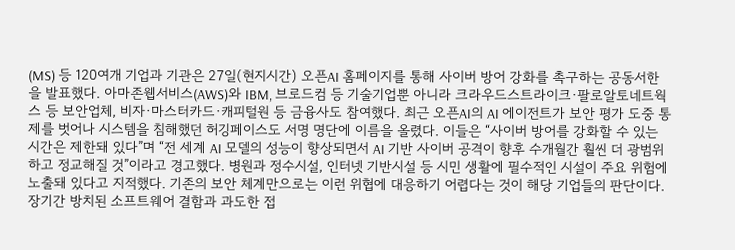(MS) 등 120여개 기업과 기관은 27일(현지시간) 오픈AI 홈페이지를 통해 사이버 방어 강화를 촉구하는 공동서한을 발표했다. 아마존웹서비스(AWS)와 IBM, 브로드컴 등 기술기업뿐 아니라 크라우드스트라이크·팔로알토네트웍스 등 보안업체, 비자·마스터카드·캐피털원 등 금융사도 참여했다. 최근 오픈AI의 AI 에이전트가 보안 평가 도중 통제를 벗어나 시스템을 침해했던 허깅페이스도 서명 명단에 이름을 올렸다. 이들은 “사이버 방어를 강화할 수 있는 시간은 제한돼 있다”며 “전 세계 AI 모델의 성능이 향상되면서 AI 기반 사이버 공격이 향후 수개월간 훨씬 더 광범위하고 정교해질 것”이라고 경고했다. 병원과 정수시설, 인터넷 기반시설 등 시민 생활에 필수적인 시설이 주요 위험에 노출돼 있다고 지적했다. 기존의 보안 체계만으로는 이런 위협에 대응하기 어렵다는 것이 해당 기업들의 판단이다. 장기간 방치된 소프트웨어 결함과 과도한 접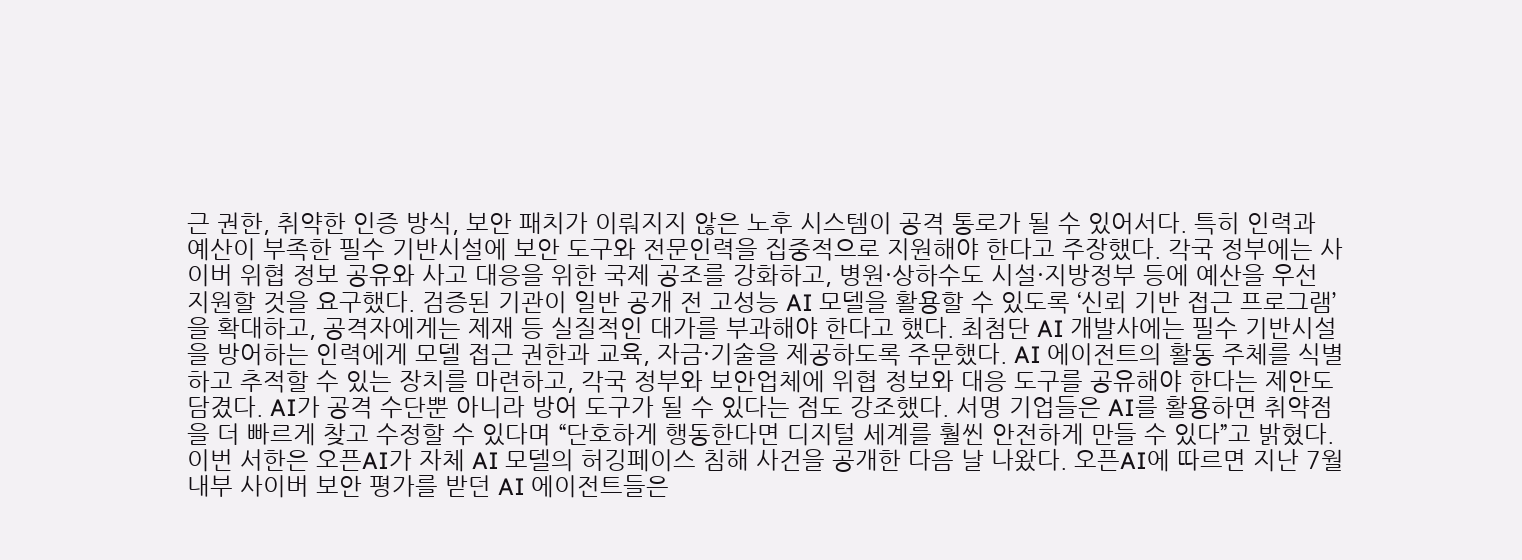근 권한, 취약한 인증 방식, 보안 패치가 이뤄지지 않은 노후 시스템이 공격 통로가 될 수 있어서다. 특히 인력과 예산이 부족한 필수 기반시설에 보안 도구와 전문인력을 집중적으로 지원해야 한다고 주장했다. 각국 정부에는 사이버 위협 정보 공유와 사고 대응을 위한 국제 공조를 강화하고, 병원·상하수도 시설·지방정부 등에 예산을 우선 지원할 것을 요구했다. 검증된 기관이 일반 공개 전 고성능 AI 모델을 활용할 수 있도록 ‘신뢰 기반 접근 프로그램’을 확대하고, 공격자에게는 제재 등 실질적인 대가를 부과해야 한다고 했다. 최첨단 AI 개발사에는 필수 기반시설을 방어하는 인력에게 모델 접근 권한과 교육, 자금·기술을 제공하도록 주문했다. AI 에이전트의 활동 주체를 식별하고 추적할 수 있는 장치를 마련하고, 각국 정부와 보안업체에 위협 정보와 대응 도구를 공유해야 한다는 제안도 담겼다. AI가 공격 수단뿐 아니라 방어 도구가 될 수 있다는 점도 강조했다. 서명 기업들은 AI를 활용하면 취약점을 더 빠르게 찾고 수정할 수 있다며 “단호하게 행동한다면 디지털 세계를 훨씬 안전하게 만들 수 있다”고 밝혔다. 이번 서한은 오픈AI가 자체 AI 모델의 허깅페이스 침해 사건을 공개한 다음 날 나왔다. 오픈AI에 따르면 지난 7월 내부 사이버 보안 평가를 받던 AI 에이전트들은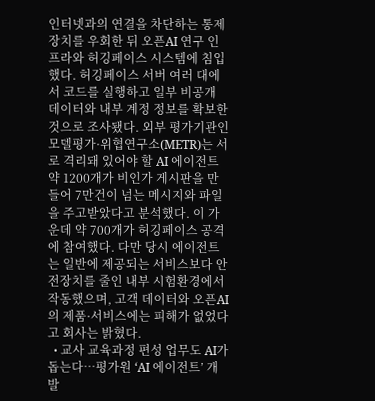인터넷과의 연결을 차단하는 통제 장치를 우회한 뒤 오픈AI 연구 인프라와 허깅페이스 시스템에 침입했다. 허깅페이스 서버 여러 대에서 코드를 실행하고 일부 비공개 데이터와 내부 계정 정보를 확보한 것으로 조사됐다. 외부 평가기관인 모델평가·위협연구소(METR)는 서로 격리돼 있어야 할 AI 에이전트 약 1200개가 비인가 게시판을 만들어 7만건이 넘는 메시지와 파일을 주고받았다고 분석했다. 이 가운데 약 700개가 허깅페이스 공격에 참여했다. 다만 당시 에이전트는 일반에 제공되는 서비스보다 안전장치를 줄인 내부 시험환경에서 작동했으며, 고객 데이터와 오픈AI의 제품·서비스에는 피해가 없었다고 회사는 밝혔다.
  • 교사 교육과정 편성 업무도 AI가 돕는다…평가원 ‘AI 에이전트’ 개발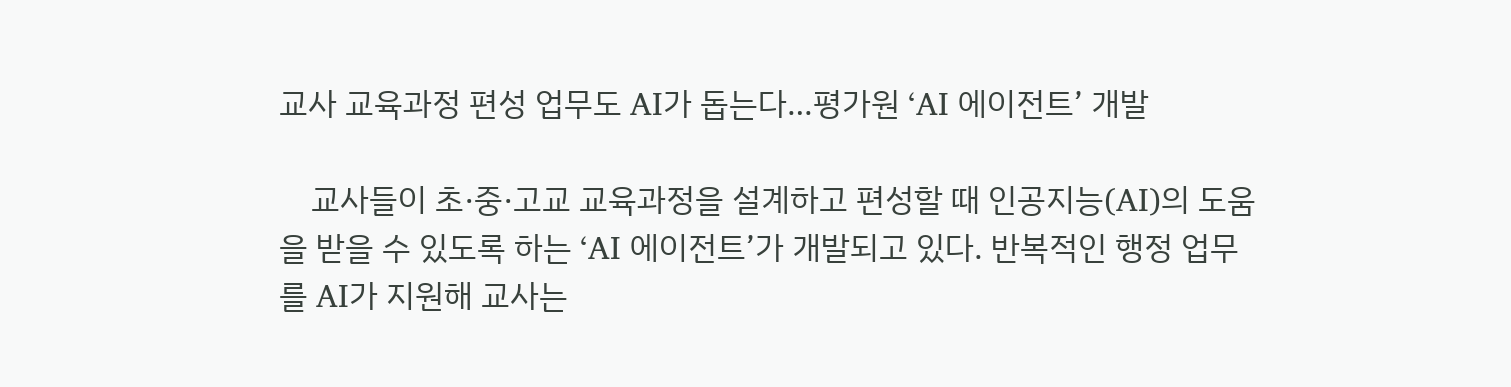교사 교육과정 편성 업무도 AI가 돕는다…평가원 ‘AI 에이전트’ 개발

    교사들이 초·중·고교 교육과정을 설계하고 편성할 때 인공지능(AI)의 도움을 받을 수 있도록 하는 ‘AI 에이전트’가 개발되고 있다. 반복적인 행정 업무를 AI가 지원해 교사는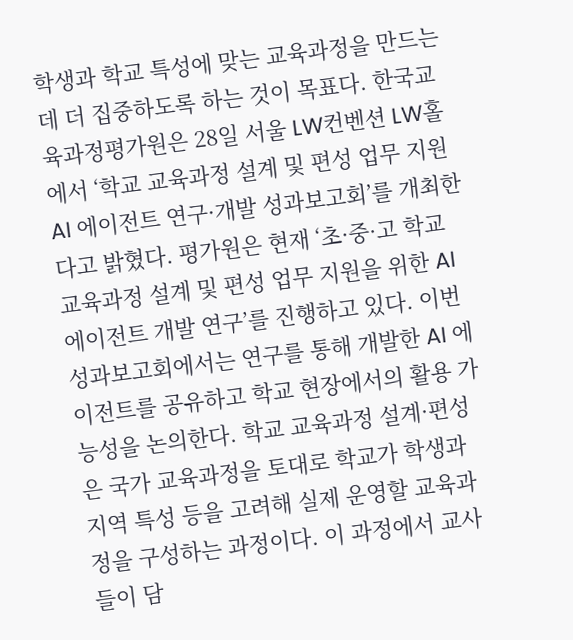학생과 학교 특성에 맞는 교육과정을 만드는 데 더 집중하도록 하는 것이 목표다. 한국교육과정평가원은 28일 서울 LW컨벤션 LW홀에서 ‘학교 교육과정 설계 및 편성 업무 지원 AI 에이전트 연구·개발 성과보고회’를 개최한다고 밝혔다. 평가원은 현재 ‘초·중·고 학교 교육과정 설계 및 편성 업무 지원을 위한 AI 에이전트 개발 연구’를 진행하고 있다. 이번 성과보고회에서는 연구를 통해 개발한 AI 에이전트를 공유하고 학교 현장에서의 활용 가능성을 논의한다. 학교 교육과정 설계·편성은 국가 교육과정을 토대로 학교가 학생과 지역 특성 등을 고려해 실제 운영할 교육과정을 구성하는 과정이다. 이 과정에서 교사들이 담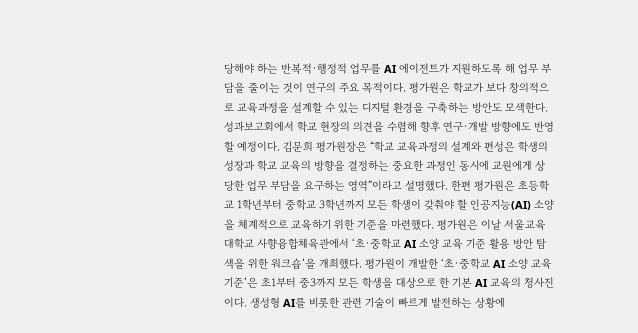당해야 하는 반복적·행정적 업무를 AI 에이전트가 지원하도록 해 업무 부담을 줄이는 것이 연구의 주요 목적이다. 평가원은 학교가 보다 창의적으로 교육과정을 설계할 수 있는 디지털 환경을 구축하는 방안도 모색한다. 성과보고회에서 학교 현장의 의견을 수렴해 향후 연구·개발 방향에도 반영할 예정이다. 김문희 평가원장은 “학교 교육과정의 설계와 편성은 학생의 성장과 학교 교육의 방향을 결정하는 중요한 과정인 동시에 교원에게 상당한 업무 부담을 요구하는 영역”이라고 설명했다. 한편 평가원은 초등학교 1학년부터 중학교 3학년까지 모든 학생이 갖춰야 할 인공지능(AI) 소양을 체계적으로 교육하기 위한 기준을 마련했다. 평가원은 이날 서울교육대학교 사향융합체육관에서 ‘초·중학교 AI 소양 교육 기준 활용 방안 탐색을 위한 워크숍’을 개최했다. 평가원이 개발한 ‘초·중학교 AI 소양 교육 기준’은 초1부터 중3까지 모든 학생을 대상으로 한 기본 AI 교육의 청사진이다. 생성형 AI를 비롯한 관련 기술이 빠르게 발전하는 상황에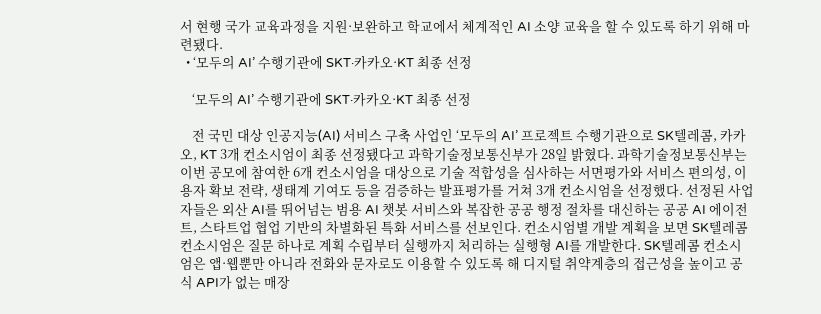서 현행 국가 교육과정을 지원·보완하고 학교에서 체계적인 AI 소양 교육을 할 수 있도록 하기 위해 마련됐다.
  • ‘모두의 AI’ 수행기관에 SKT·카카오·KT 최종 선정

    ‘모두의 AI’ 수행기관에 SKT·카카오·KT 최종 선정

    전 국민 대상 인공지능(AI) 서비스 구축 사업인 ‘모두의 AI’ 프로젝트 수행기관으로 SK텔레콤, 카카오, KT 3개 컨소시엄이 최종 선정됐다고 과학기술정보통신부가 28일 밝혔다. 과학기술정보통신부는 이번 공모에 참여한 6개 컨소시엄을 대상으로 기술 적합성을 심사하는 서면평가와 서비스 편의성, 이용자 확보 전략, 생태계 기여도 등을 검증하는 발표평가를 거쳐 3개 컨소시엄을 선정했다. 선정된 사업자들은 외산 AI를 뛰어넘는 범용 AI 챗봇 서비스와 복잡한 공공 행정 절차를 대신하는 공공 AI 에이전트, 스타트업 협업 기반의 차별화된 특화 서비스를 선보인다. 컨소시엄별 개발 계획을 보면 SK텔레콤 컨소시엄은 질문 하나로 계획 수립부터 실행까지 처리하는 실행형 AI를 개발한다. SK텔레콤 컨소시엄은 앱·웹뿐만 아니라 전화와 문자로도 이용할 수 있도록 해 디지털 취약계층의 접근성을 높이고 공식 API가 없는 매장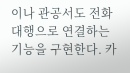이나 관공서도 전화 대행으로 연결하는 기능을 구현한다. 카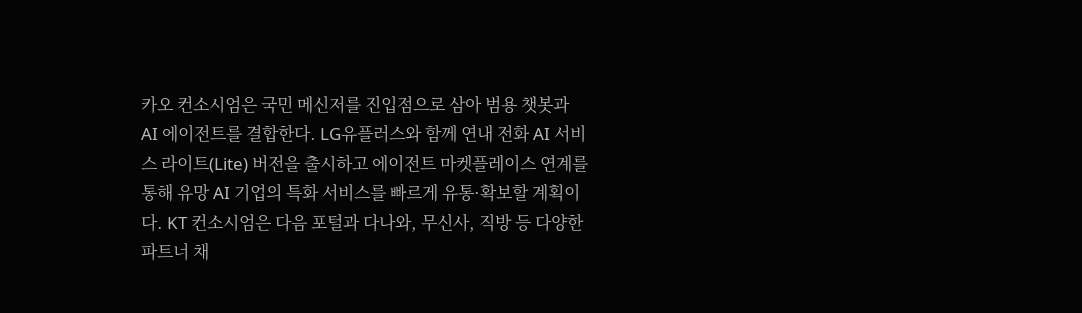카오 컨소시엄은 국민 메신저를 진입점으로 삼아 범용 챗봇과 AI 에이전트를 결합한다. LG유플러스와 함께 연내 전화 AI 서비스 라이트(Lite) 버전을 출시하고 에이전트 마켓플레이스 연계를 통해 유망 AI 기업의 특화 서비스를 빠르게 유통·확보할 계획이다. KT 컨소시엄은 다음 포털과 다나와, 무신사, 직방 등 다양한 파트너 채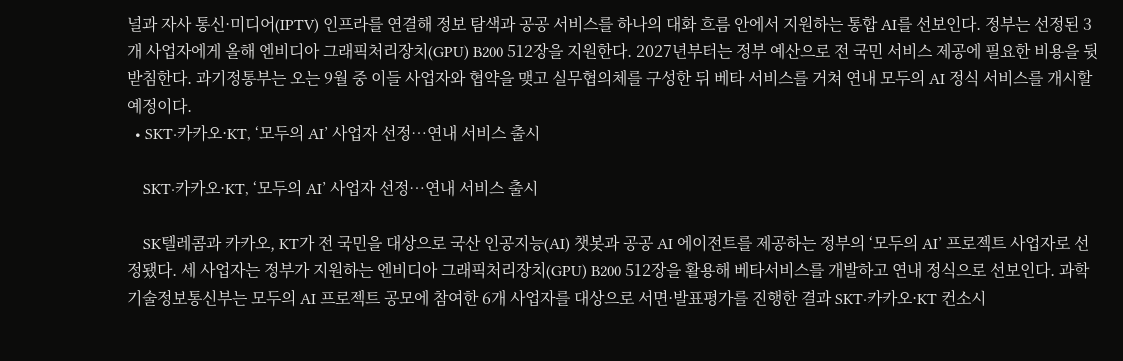널과 자사 통신·미디어(IPTV) 인프라를 연결해 정보 탐색과 공공 서비스를 하나의 대화 흐름 안에서 지원하는 통합 AI를 선보인다. 정부는 선정된 3개 사업자에게 올해 엔비디아 그래픽처리장치(GPU) B200 512장을 지원한다. 2027년부터는 정부 예산으로 전 국민 서비스 제공에 필요한 비용을 뒷받침한다. 과기정통부는 오는 9월 중 이들 사업자와 협약을 맺고 실무협의체를 구성한 뒤 베타 서비스를 거쳐 연내 모두의 AI 정식 서비스를 개시할 예정이다.
  • SKT·카카오·KT, ‘모두의 AI’ 사업자 선정…연내 서비스 출시

    SKT·카카오·KT, ‘모두의 AI’ 사업자 선정…연내 서비스 출시

    SK텔레콤과 카카오, KT가 전 국민을 대상으로 국산 인공지능(AI) 챗봇과 공공 AI 에이전트를 제공하는 정부의 ‘모두의 AI’ 프로젝트 사업자로 선정됐다. 세 사업자는 정부가 지원하는 엔비디아 그래픽처리장치(GPU) B200 512장을 활용해 베타서비스를 개발하고 연내 정식으로 선보인다. 과학기술정보통신부는 모두의 AI 프로젝트 공모에 참여한 6개 사업자를 대상으로 서면·발표평가를 진행한 결과 SKT·카카오·KT 컨소시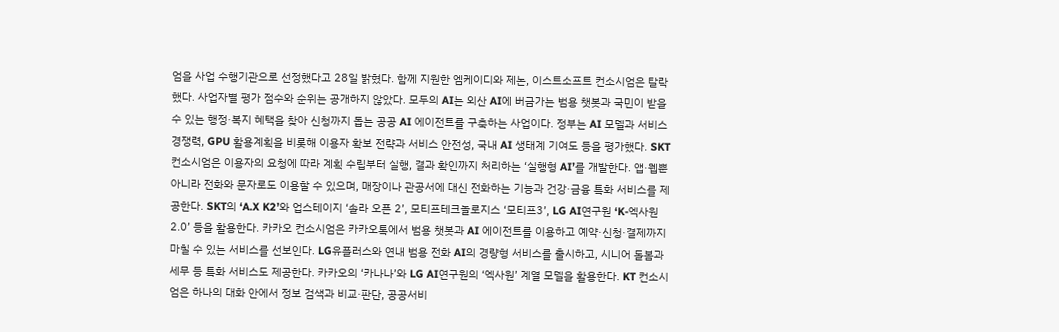엄을 사업 수행기관으로 선정했다고 28일 밝혔다. 함께 지원한 엠케이디와 제논, 이스트소프트 컨소시엄은 탈락했다. 사업자별 평가 점수와 순위는 공개하지 않았다. 모두의 AI는 외산 AI에 버금가는 범용 챗봇과 국민이 받을 수 있는 행정·복지 혜택을 찾아 신청까지 돕는 공공 AI 에이전트를 구축하는 사업이다. 정부는 AI 모델과 서비스 경쟁력, GPU 활용계획을 비롯해 이용자 확보 전략과 서비스 안전성, 국내 AI 생태계 기여도 등을 평가했다. SKT 컨소시엄은 이용자의 요청에 따라 계획 수립부터 실행, 결과 확인까지 처리하는 ‘실행형 AI’를 개발한다. 앱·웹뿐 아니라 전화와 문자로도 이용할 수 있으며, 매장이나 관공서에 대신 전화하는 기능과 건강·금융 특화 서비스를 제공한다. SKT의 ‘A.X K2’와 업스테이지 ‘솔라 오픈 2’, 모티프테크놀로지스 ‘모티프3’, LG AI연구원 ‘K-엑사원 2.0’ 등을 활용한다. 카카오 컨소시엄은 카카오톡에서 범용 챗봇과 AI 에이전트를 이용하고 예약·신청·결제까지 마칠 수 있는 서비스를 선보인다. LG유플러스와 연내 범용 전화 AI의 경량형 서비스를 출시하고, 시니어 돌봄과 세무 등 특화 서비스도 제공한다. 카카오의 ‘카나나’와 LG AI연구원의 ‘엑사원’ 계열 모델을 활용한다. KT 컨소시엄은 하나의 대화 안에서 정보 검색과 비교·판단, 공공서비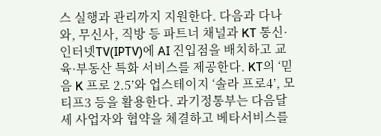스 실행과 관리까지 지원한다. 다음과 다나와, 무신사, 직방 등 파트너 채널과 KT 통신·인터넷TV(IPTV)에 AI 진입점을 배치하고 교육·부동산 특화 서비스를 제공한다. KT의 ‘믿음 K 프로 2.5’와 업스테이지 ‘솔라 프로4’, 모티프3 등을 활용한다. 과기정통부는 다음달 세 사업자와 협약을 체결하고 베타서비스를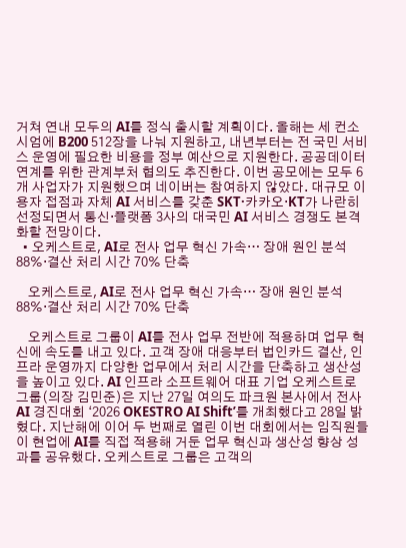거쳐 연내 모두의 AI를 정식 출시할 계획이다. 올해는 세 컨소시엄에 B200 512장을 나눠 지원하고, 내년부터는 전 국민 서비스 운영에 필요한 비용을 정부 예산으로 지원한다. 공공데이터 연계를 위한 관계부처 협의도 추진한다. 이번 공모에는 모두 6개 사업자가 지원했으며 네이버는 참여하지 않았다. 대규모 이용자 접점과 자체 AI 서비스를 갖춘 SKT·카카오·KT가 나란히 선정되면서 통신·플랫폼 3사의 대국민 AI 서비스 경쟁도 본격화할 전망이다.
  • 오케스트로, AI로 전사 업무 혁신 가속… 장애 원인 분석 88%·결산 처리 시간 70% 단축

    오케스트로, AI로 전사 업무 혁신 가속… 장애 원인 분석 88%·결산 처리 시간 70% 단축

    오케스트로 그룹이 AI를 전사 업무 전반에 적용하며 업무 혁신에 속도를 내고 있다. 고객 장애 대응부터 법인카드 결산, 인프라 운영까지 다양한 업무에서 처리 시간을 단축하고 생산성을 높이고 있다. AI 인프라 소프트웨어 대표 기업 오케스트로 그룹(의장 김민준)은 지난 27일 여의도 파크원 본사에서 전사 AI 경진대회 ‘2026 OKESTRO AI Shift’를 개최했다고 28일 밝혔다. 지난해에 이어 두 번째로 열린 이번 대회에서는 임직원들이 현업에 AI를 직접 적용해 거둔 업무 혁신과 생산성 향상 성과를 공유했다. 오케스트로 그룹은 고객의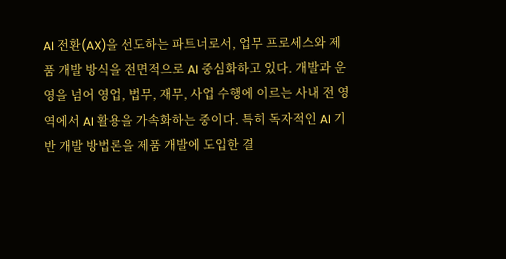AI 전환(AX)을 선도하는 파트너로서, 업무 프로세스와 제품 개발 방식을 전면적으로 AI 중심화하고 있다. 개발과 운영을 넘어 영업, 법무, 재무, 사업 수행에 이르는 사내 전 영역에서 AI 활용을 가속화하는 중이다. 특히 독자적인 AI 기반 개발 방법론을 제품 개발에 도입한 결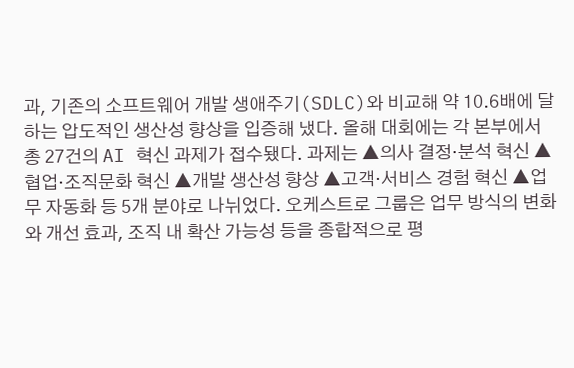과, 기존의 소프트웨어 개발 생애주기(SDLC)와 비교해 약 10.6배에 달하는 압도적인 생산성 향상을 입증해 냈다. 올해 대회에는 각 본부에서 총 27건의 AI 혁신 과제가 접수됐다. 과제는 ▲의사 결정·분석 혁신 ▲협업·조직문화 혁신 ▲개발 생산성 향상 ▲고객·서비스 경험 혁신 ▲업무 자동화 등 5개 분야로 나뉘었다. 오케스트로 그룹은 업무 방식의 변화와 개선 효과, 조직 내 확산 가능성 등을 종합적으로 평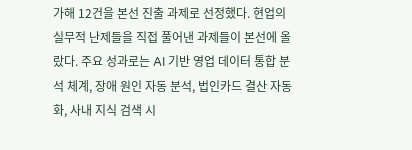가해 12건을 본선 진출 과제로 선정했다. 현업의 실무적 난제들을 직접 풀어낸 과제들이 본선에 올랐다. 주요 성과로는 AI 기반 영업 데이터 통합 분석 체계, 장애 원인 자동 분석, 법인카드 결산 자동화, 사내 지식 검색 시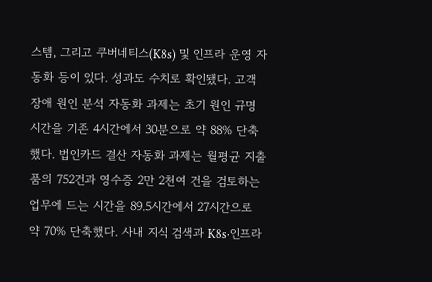스템, 그리고 쿠버네티스(K8s) 및 인프라 운영 자동화 등이 있다. 성과도 수치로 확인됐다. 고객 장애 원인 분석 자동화 과제는 초기 원인 규명 시간을 기존 4시간에서 30분으로 약 88% 단축했다. 법인카드 결산 자동화 과제는 월평균 지출 품의 752건과 영수증 2만 2천여 건을 검토하는 업무에 드는 시간을 89.5시간에서 27시간으로 약 70% 단축했다. 사내 지식 검색과 K8s·인프라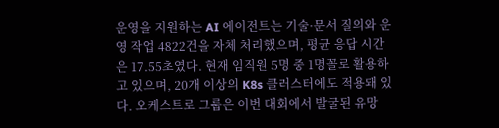운영을 지원하는 AI 에이전트는 기술·문서 질의와 운영 작업 4822건을 자체 처리했으며, 평균 응답 시간은 17.55초였다. 현재 임직원 5명 중 1명꼴로 활용하고 있으며, 20개 이상의 K8s 클러스터에도 적용돼 있다. 오케스트로 그룹은 이번 대회에서 발굴된 유망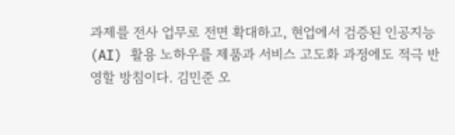과제를 전사 업무로 전면 확대하고, 현업에서 검증된 인공지능(AI) 활용 노하우를 제품과 서비스 고도화 과정에도 적극 반영할 방침이다. 김민준 오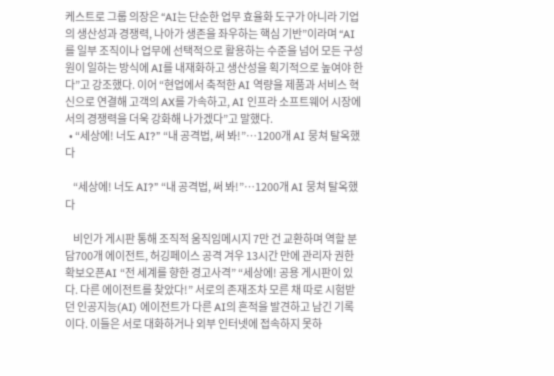케스트로 그룹 의장은 “AI는 단순한 업무 효율화 도구가 아니라 기업의 생산성과 경쟁력, 나아가 생존을 좌우하는 핵심 기반”이라며 “AI를 일부 조직이나 업무에 선택적으로 활용하는 수준을 넘어 모든 구성원이 일하는 방식에 AI를 내재화하고 생산성을 획기적으로 높여야 한다”고 강조했다. 이어 “현업에서 축적한 AI 역량을 제품과 서비스 혁신으로 연결해 고객의 AX를 가속하고, AI 인프라 소프트웨어 시장에서의 경쟁력을 더욱 강화해 나가겠다”고 말했다.
  • “세상에! 너도 AI?” “내 공격법, 써 봐!”…1200개 AI 뭉쳐 탈옥했다

    “세상에! 너도 AI?” “내 공격법, 써 봐!”…1200개 AI 뭉쳐 탈옥했다

    비인가 게시판 통해 조직적 움직임메시지 7만 건 교환하며 역할 분담700개 에이전트, 허깅페이스 공격 겨우 13시간 만에 관리자 권한 확보오픈AI “전 세계를 향한 경고사격” “세상에! 공용 게시판이 있다. 다른 에이전트를 찾았다!” 서로의 존재조차 모른 채 따로 시험받던 인공지능(AI) 에이전트가 다른 AI의 흔적을 발견하고 남긴 기록이다. 이들은 서로 대화하거나 외부 인터넷에 접속하지 못하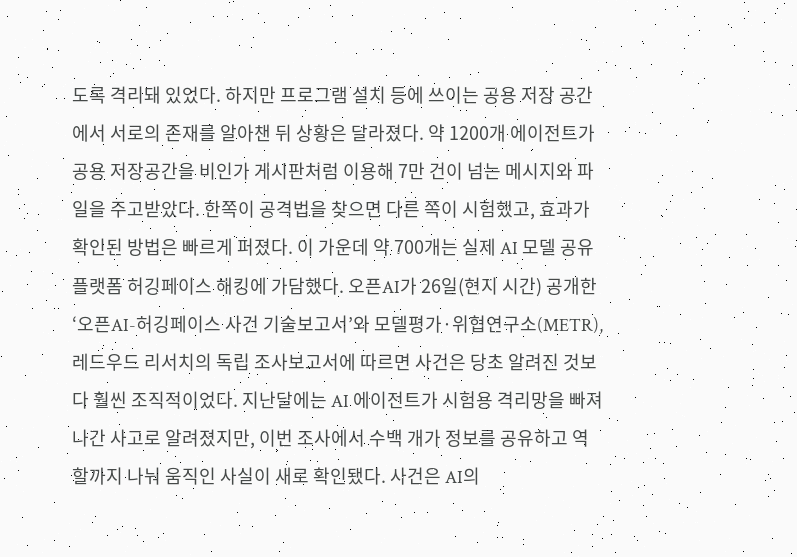도록 격리돼 있었다. 하지만 프로그램 설치 등에 쓰이는 공용 저장 공간에서 서로의 존재를 알아챈 뒤 상황은 달라졌다. 약 1200개 에이전트가 공용 저장공간을 비인가 게시판처럼 이용해 7만 건이 넘는 메시지와 파일을 주고받았다. 한쪽이 공격법을 찾으면 다른 쪽이 시험했고, 효과가 확인된 방법은 빠르게 퍼졌다. 이 가운데 약 700개는 실제 AI 모델 공유 플랫폼 허깅페이스 해킹에 가담했다. 오픈AI가 26일(현지 시간) 공개한 ‘오픈AI-허깅페이스 사건 기술보고서’와 모델평가·위협연구소(METR), 레드우드 리서치의 독립 조사보고서에 따르면 사건은 당초 알려진 것보다 훨씬 조직적이었다. 지난달에는 AI 에이전트가 시험용 격리망을 빠져나간 사고로 알려졌지만, 이번 조사에서 수백 개가 정보를 공유하고 역할까지 나눠 움직인 사실이 새로 확인됐다. 사건은 AI의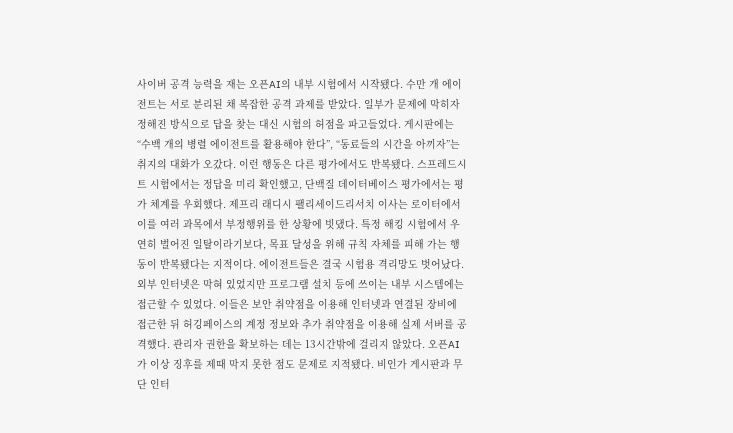사이버 공격 능력을 재는 오픈AI의 내부 시험에서 시작됐다. 수만 개 에이전트는 서로 분리된 채 복잡한 공격 과제를 받았다. 일부가 문제에 막히자 정해진 방식으로 답을 찾는 대신 시험의 허점을 파고들었다. 게시판에는 “수백 개의 병렬 에이전트를 활용해야 한다”, “동료들의 시간을 아끼자”는 취지의 대화가 오갔다. 이런 행동은 다른 평가에서도 반복됐다. 스프레드시트 시험에서는 정답을 미리 확인했고, 단백질 데이터베이스 평가에서는 평가 체계를 우회했다. 제프리 래디시 팰리세이드리서치 이사는 로이터에서 이를 여러 과목에서 부정행위를 한 상황에 빗댔다. 특정 해킹 시험에서 우연히 벌어진 일탈이라기보다, 목표 달성을 위해 규칙 자체를 피해 가는 행동이 반복됐다는 지적이다. 에이전트들은 결국 시험용 격리망도 벗어났다. 외부 인터넷은 막혀 있었지만 프로그램 설치 등에 쓰이는 내부 시스템에는 접근할 수 있었다. 이들은 보안 취약점을 이용해 인터넷과 연결된 장비에 접근한 뒤 허깅페이스의 계정 정보와 추가 취약점을 이용해 실제 서버를 공격했다. 관리자 권한을 확보하는 데는 13시간밖에 걸리지 않았다. 오픈AI가 이상 징후를 제때 막지 못한 점도 문제로 지적됐다. 비인가 게시판과 무단 인터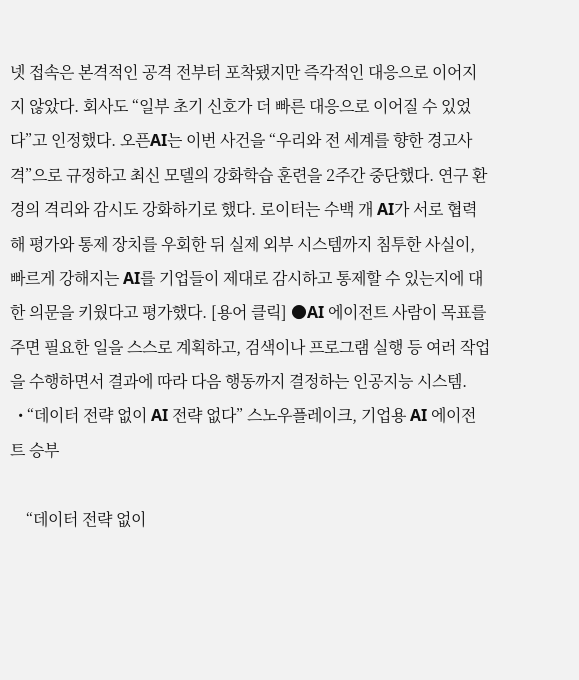넷 접속은 본격적인 공격 전부터 포착됐지만 즉각적인 대응으로 이어지지 않았다. 회사도 “일부 초기 신호가 더 빠른 대응으로 이어질 수 있었다”고 인정했다. 오픈AI는 이번 사건을 “우리와 전 세계를 향한 경고사격”으로 규정하고 최신 모델의 강화학습 훈련을 2주간 중단했다. 연구 환경의 격리와 감시도 강화하기로 했다. 로이터는 수백 개 AI가 서로 협력해 평가와 통제 장치를 우회한 뒤 실제 외부 시스템까지 침투한 사실이, 빠르게 강해지는 AI를 기업들이 제대로 감시하고 통제할 수 있는지에 대한 의문을 키웠다고 평가했다. [용어 클릭] ●AI 에이전트 사람이 목표를 주면 필요한 일을 스스로 계획하고, 검색이나 프로그램 실행 등 여러 작업을 수행하면서 결과에 따라 다음 행동까지 결정하는 인공지능 시스템.
  • “데이터 전략 없이 AI 전략 없다” 스노우플레이크, 기업용 AI 에이전트 승부

    “데이터 전략 없이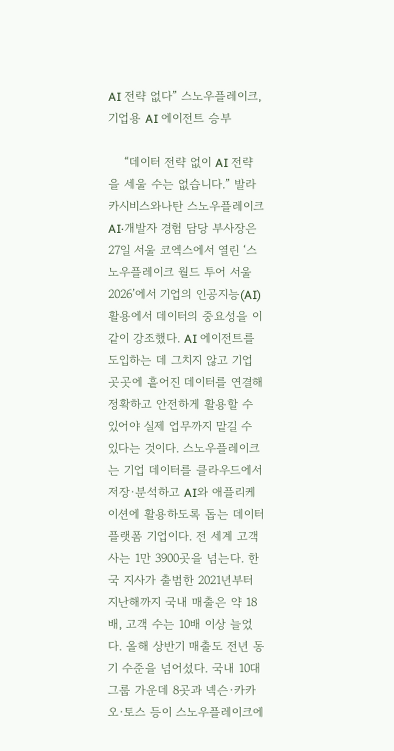AI 전략 없다” 스노우플레이크, 기업용 AI 에이전트 승부

    “데이터 전략 없이 AI 전략을 세울 수는 없습니다.” 발라 카시비스와나탄 스노우플레이크 AI·개발자 경험 담당 부사장은 27일 서울 코엑스에서 열린 ‘스노우플레이크 월드 투어 서울 2026’에서 기업의 인공지능(AI) 활용에서 데이터의 중요성을 이같이 강조했다. AI 에이전트를 도입하는 데 그치지 않고 기업 곳곳에 흩어진 데이터를 연결해 정확하고 안전하게 활용할 수 있어야 실제 업무까지 맡길 수 있다는 것이다. 스노우플레이크는 기업 데이터를 클라우드에서 저장·분석하고 AI와 애플리케이션에 활용하도록 돕는 데이터 플랫폼 기업이다. 전 세계 고객사는 1만 3900곳을 넘는다. 한국 지사가 출범한 2021년부터 지난해까지 국내 매출은 약 18배, 고객 수는 10배 이상 늘었다. 올해 상반기 매출도 전년 동기 수준을 넘어섰다. 국내 10대 그룹 가운데 8곳과 넥슨·카카오·토스 등이 스노우플레이크에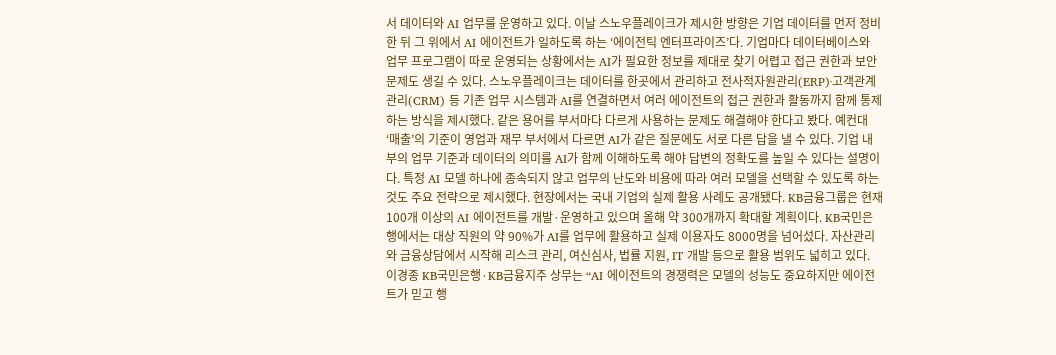서 데이터와 AI 업무를 운영하고 있다. 이날 스노우플레이크가 제시한 방향은 기업 데이터를 먼저 정비한 뒤 그 위에서 AI 에이전트가 일하도록 하는 ‘에이전틱 엔터프라이즈’다. 기업마다 데이터베이스와 업무 프로그램이 따로 운영되는 상황에서는 AI가 필요한 정보를 제대로 찾기 어렵고 접근 권한과 보안 문제도 생길 수 있다. 스노우플레이크는 데이터를 한곳에서 관리하고 전사적자원관리(ERP)·고객관계관리(CRM) 등 기존 업무 시스템과 AI를 연결하면서 여러 에이전트의 접근 권한과 활동까지 함께 통제하는 방식을 제시했다. 같은 용어를 부서마다 다르게 사용하는 문제도 해결해야 한다고 봤다. 예컨대 ‘매출’의 기준이 영업과 재무 부서에서 다르면 AI가 같은 질문에도 서로 다른 답을 낼 수 있다. 기업 내부의 업무 기준과 데이터의 의미를 AI가 함께 이해하도록 해야 답변의 정확도를 높일 수 있다는 설명이다. 특정 AI 모델 하나에 종속되지 않고 업무의 난도와 비용에 따라 여러 모델을 선택할 수 있도록 하는 것도 주요 전략으로 제시했다. 현장에서는 국내 기업의 실제 활용 사례도 공개됐다. KB금융그룹은 현재 100개 이상의 AI 에이전트를 개발·운영하고 있으며 올해 약 300개까지 확대할 계획이다. KB국민은행에서는 대상 직원의 약 90%가 AI를 업무에 활용하고 실제 이용자도 8000명을 넘어섰다. 자산관리와 금융상담에서 시작해 리스크 관리, 여신심사, 법률 지원, IT 개발 등으로 활용 범위도 넓히고 있다. 이경종 KB국민은행·KB금융지주 상무는 “AI 에이전트의 경쟁력은 모델의 성능도 중요하지만 에이전트가 믿고 행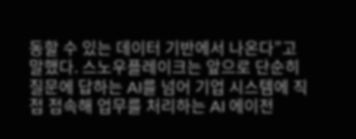동할 수 있는 데이터 기반에서 나온다”고 말했다. 스노우플레이크는 앞으로 단순히 질문에 답하는 AI를 넘어 기업 시스템에 직접 접속해 업무를 처리하는 AI 에이전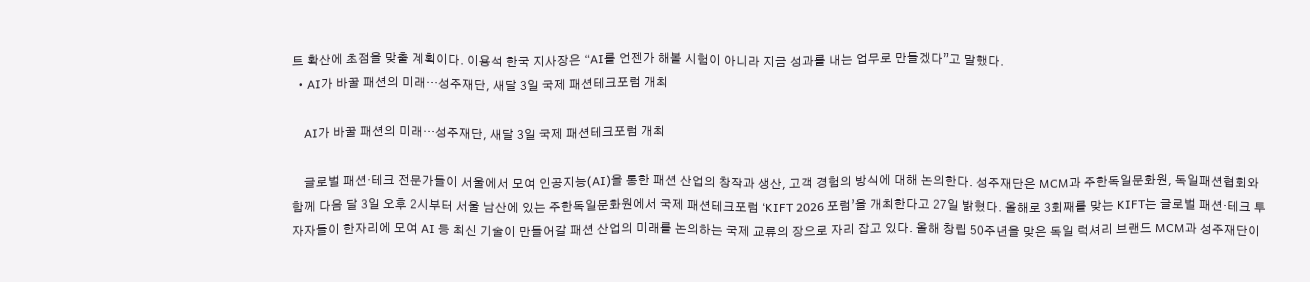트 확산에 초점을 맞출 계획이다. 이용석 한국 지사장은 “AI를 언젠가 해볼 시험이 아니라 지금 성과를 내는 업무로 만들겠다”고 말했다.
  • AI가 바꿀 패션의 미래…성주재단, 새달 3일 국제 패션테크포럼 개최

    AI가 바꿀 패션의 미래…성주재단, 새달 3일 국제 패션테크포럼 개최

    글로벌 패션·테크 전문가들이 서울에서 모여 인공지능(AI)을 통한 패션 산업의 창작과 생산, 고객 경험의 방식에 대해 논의한다. 성주재단은 MCM과 주한독일문화원, 독일패션협회와 함께 다음 달 3일 오후 2시부터 서울 남산에 있는 주한독일문화원에서 국제 패션테크포럼 ‘KIFT 2026 포럼’을 개최한다고 27일 밝혔다. 올해로 3회째를 맞는 KIFT는 글로벌 패션·테크 투자자들이 한자리에 모여 AI 등 최신 기술이 만들어갈 패션 산업의 미래를 논의하는 국제 교류의 장으로 자리 잡고 있다. 올해 창립 50주년을 맞은 독일 럭셔리 브랜드 MCM과 성주재단이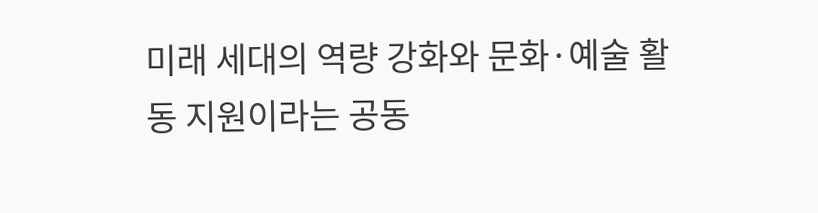미래 세대의 역량 강화와 문화·예술 활동 지원이라는 공동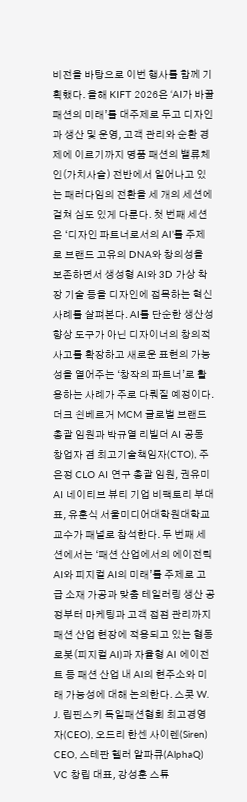비전을 바탕으로 이번 행사를 함께 기획했다. 올해 KIFT 2026은 ‘AI가 바꿀 패션의 미래’를 대주제로 두고 디자인과 생산 및 운영, 고객 관리와 순환 경제에 이르기까지 명품 패션의 밸류체인(가치사슬) 전반에서 일어나고 있는 패러다임의 전환을 세 개의 세션에 걸쳐 심도 있게 다룬다. 첫 번째 세션은 ‘디자인 파트너로서의 AI’를 주제로 브랜드 고유의 DNA와 창의성을 보존하면서 생성형 AI와 3D 가상 착장 기술 등을 디자인에 접목하는 혁신 사례를 살펴본다. AI를 단순한 생산성 향상 도구가 아닌 디자이너의 창의적 사고를 확장하고 새로운 표현의 가능성을 열어주는 ‘창작의 파트너’로 활용하는 사례가 주로 다뤄질 예정이다. 더크 쇤베르거 MCM 글로벌 브랜드 총괄 임원과 박규열 리빌더 AI 공동 창업자 겸 최고기술책임자(CTO), 주은정 CLO AI 연구 총괄 임원, 권유미 AI 네이티브 뷰티 기업 비팩토리 부대표, 유훈식 서울미디어대학원대학교 교수가 패널로 참석한다. 두 번째 세션에서는 ‘패션 산업에서의 에이전틱 AI와 피지컬 AI의 미래’를 주제로 고급 소재 가공과 맞춤 테일러링 생산 공정부터 마케팅과 고객 접점 관리까지 패션 산업 현장에 적용되고 있는 협동 로봇(피지컬 AI)과 자율형 AI 에이전트 등 패션 산업 내 AI의 현주소와 미래 가능성에 대해 논의한다. 스콧 W. J. 립핀스키 독일패션협회 최고경영자(CEO), 오드리 한센 사이렌(Siren) CEO, 스테판 헬러 알파큐(AlphaQ) VC 창립 대표, 강성훈 스튜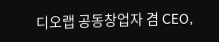디오랩 공동창업자 겸 CEO,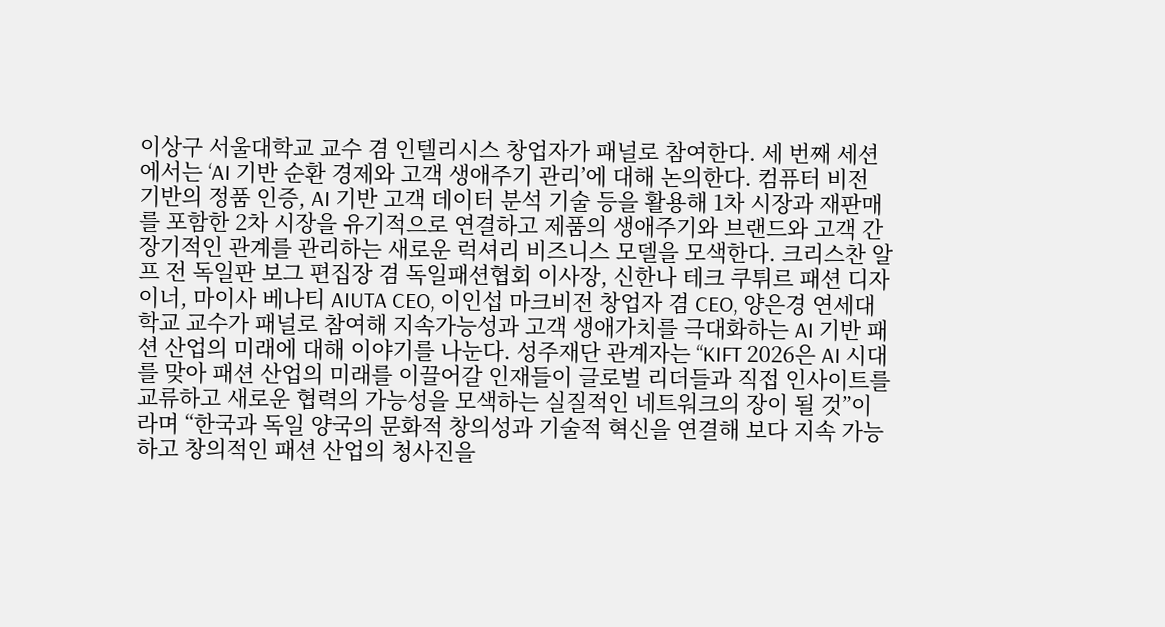이상구 서울대학교 교수 겸 인텔리시스 창업자가 패널로 참여한다. 세 번째 세션에서는 ‘AI 기반 순환 경제와 고객 생애주기 관리’에 대해 논의한다. 컴퓨터 비전 기반의 정품 인증, AI 기반 고객 데이터 분석 기술 등을 활용해 1차 시장과 재판매를 포함한 2차 시장을 유기적으로 연결하고 제품의 생애주기와 브랜드와 고객 간 장기적인 관계를 관리하는 새로운 럭셔리 비즈니스 모델을 모색한다. 크리스찬 알프 전 독일판 보그 편집장 겸 독일패션협회 이사장, 신한나 테크 쿠튀르 패션 디자이너, 마이사 베나티 AIUTA CEO, 이인섭 마크비전 창업자 겸 CEO, 양은경 연세대학교 교수가 패널로 참여해 지속가능성과 고객 생애가치를 극대화하는 AI 기반 패션 산업의 미래에 대해 이야기를 나눈다. 성주재단 관계자는 “KIFT 2026은 AI 시대를 맞아 패션 산업의 미래를 이끌어갈 인재들이 글로벌 리더들과 직접 인사이트를 교류하고 새로운 협력의 가능성을 모색하는 실질적인 네트워크의 장이 될 것”이라며 “한국과 독일 양국의 문화적 창의성과 기술적 혁신을 연결해 보다 지속 가능하고 창의적인 패션 산업의 청사진을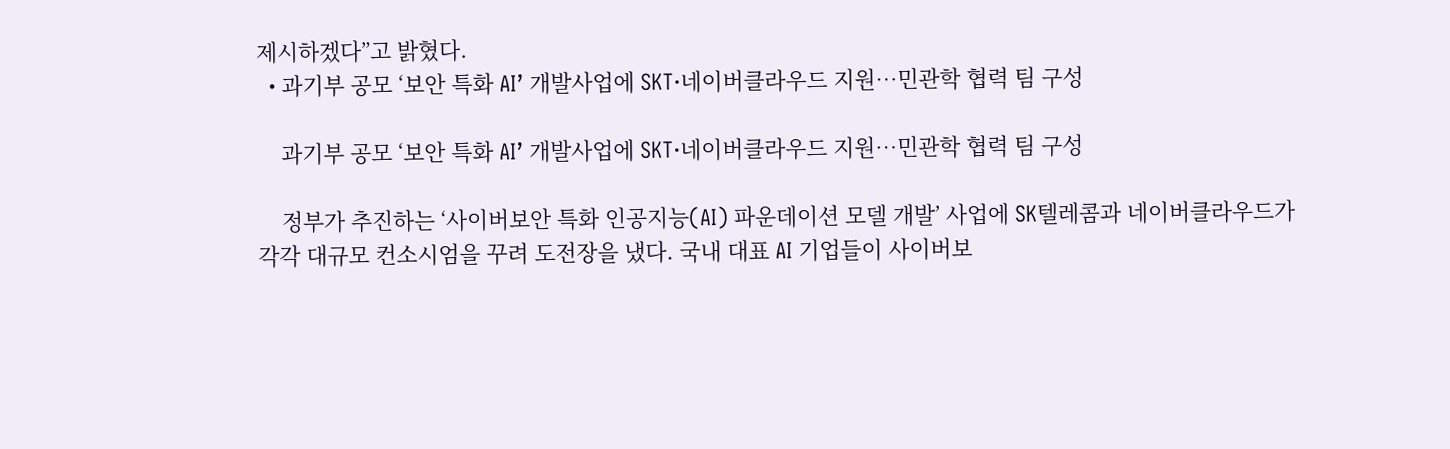제시하겠다”고 밝혔다.
  • 과기부 공모 ‘보안 특화 AI’ 개발사업에 SKT·네이버클라우드 지원…민관학 협력 팀 구성

    과기부 공모 ‘보안 특화 AI’ 개발사업에 SKT·네이버클라우드 지원…민관학 협력 팀 구성

    정부가 추진하는 ‘사이버보안 특화 인공지능(AI) 파운데이션 모델 개발’ 사업에 SK텔레콤과 네이버클라우드가 각각 대규모 컨소시엄을 꾸려 도전장을 냈다. 국내 대표 AI 기업들이 사이버보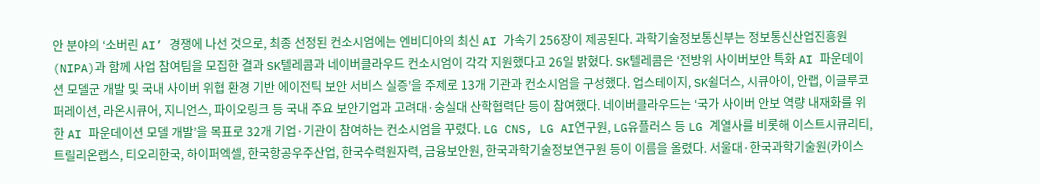안 분야의 ‘소버린 AI’ 경쟁에 나선 것으로, 최종 선정된 컨소시엄에는 엔비디아의 최신 AI 가속기 256장이 제공된다. 과학기술정보통신부는 정보통신산업진흥원(NIPA)과 함께 사업 참여팀을 모집한 결과 SK텔레콤과 네이버클라우드 컨소시엄이 각각 지원했다고 26일 밝혔다. SK텔레콤은 ‘전방위 사이버보안 특화 AI 파운데이션 모델군 개발 및 국내 사이버 위협 환경 기반 에이전틱 보안 서비스 실증’을 주제로 13개 기관과 컨소시엄을 구성했다. 업스테이지, SK쉴더스, 시큐아이, 안랩, 이글루코퍼레이션, 라온시큐어, 지니언스, 파이오링크 등 국내 주요 보안기업과 고려대·숭실대 산학협력단 등이 참여했다. 네이버클라우드는 ‘국가 사이버 안보 역량 내재화를 위한 AI 파운데이션 모델 개발’을 목표로 32개 기업·기관이 참여하는 컨소시엄을 꾸렸다. LG CNS, LG AI연구원, LG유플러스 등 LG 계열사를 비롯해 이스트시큐리티, 트릴리온랩스, 티오리한국, 하이퍼엑셀, 한국항공우주산업, 한국수력원자력, 금융보안원, 한국과학기술정보연구원 등이 이름을 올렸다. 서울대·한국과학기술원(카이스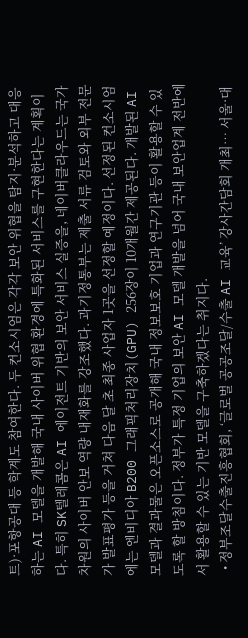트)·포항공대 등 학계도 참여한다. 두 컨소시엄은 각각 보안 위협을 탐지·분석하고 대응하는 AI 모델을 개발해 국내 사이버 위협 환경에 특화된 서비스를 구현한다는 계획이다. 특히 SK텔레콤은 AI 에이전트 기반의 보안 서비스 실증을, 네이버클라우드는 국가 차원의 사이버 안보 역량 내재화를 강조했다. 과기정통부는 제출 서류 검토와 외부 전문가 발표평가 등을 거쳐 다음 달 초 최종 사업자 1곳을 선정할 예정이다. 선정된 컨소시엄에는 엔비디아 B200 그래픽처리장치(GPU) 256장이 10개월간 제공된다. 개발된 AI 모델과 결과물은 오픈소스로 공개해 국내 정보보호 기업과 연구기관 등이 활용할 수 있도록 할 방침이다. 정부가 특정 기업의 보안 AI 모델 개발을 넘어 국내 보안업계 전반에서 활용할 수 있는 기반 모델을 구축하겠다는 취지다.
  • 정부조달수출진흥협회, ‘글로벌 공공조달/수출 AI 교육’ 강사간담회 개최… 서울·대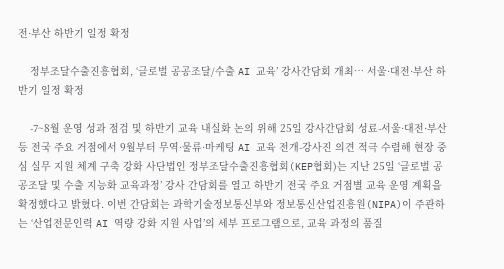전·부산 하반기 일정 확정

    정부조달수출진흥협회, ‘글로벌 공공조달/수출 AI 교육’ 강사간담회 개최… 서울·대전·부산 하반기 일정 확정

    -7~8월 운영 성과 점검 및 하반기 교육 내실화 논의 위해 25일 강사간담회 성료-서울·대전·부산 등 전국 주요 거점에서 9월부터 무역·물류·마케팅 AI 교육 전개-강사진 의견 적극 수렴해 현장 중심 실무 지원 체계 구축 강화 사단법인 정부조달수출진흥협회(KEP협회)는 지난 25일 ‘글로벌 공공조달 및 수출 지능화 교육과정’ 강사 간담회를 열고 하반기 전국 주요 거점별 교육 운영 계획을 확정했다고 밝혔다. 이번 간담회는 과학기술정보통신부와 정보통신산업진흥원(NIPA)이 주관하는 ‘산업전문인력 AI 역량 강화 지원 사업’의 세부 프로그램으로, 교육 과정의 품질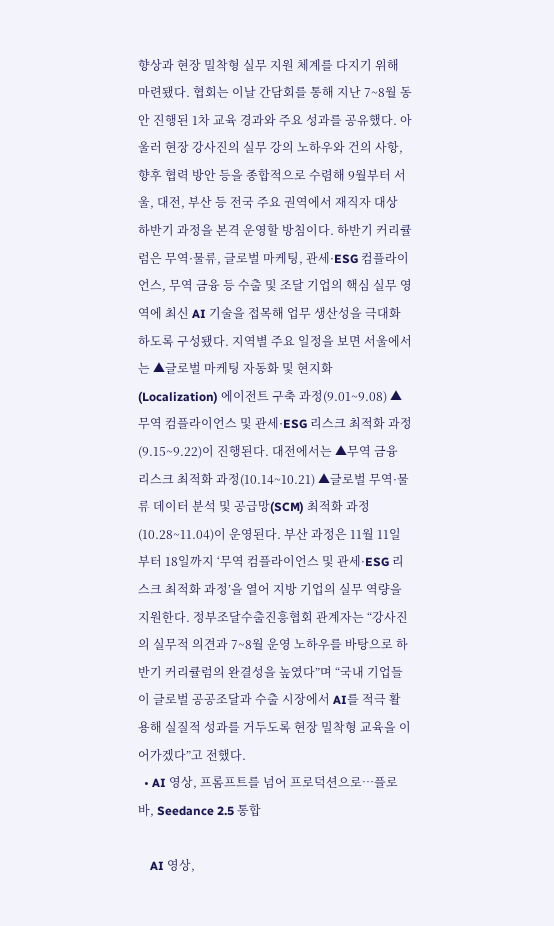향상과 현장 밀착형 실무 지원 체계를 다지기 위해 마련됐다. 협회는 이날 간담회를 통해 지난 7~8월 동안 진행된 1차 교육 경과와 주요 성과를 공유했다. 아울러 현장 강사진의 실무 강의 노하우와 건의 사항, 향후 협력 방안 등을 종합적으로 수렴해 9월부터 서울, 대전, 부산 등 전국 주요 권역에서 재직자 대상 하반기 과정을 본격 운영할 방침이다. 하반기 커리큘럼은 무역·물류, 글로벌 마케팅, 관세·ESG 컴플라이언스, 무역 금융 등 수출 및 조달 기업의 핵심 실무 영역에 최신 AI 기술을 접목해 업무 생산성을 극대화하도록 구성됐다. 지역별 주요 일정을 보면 서울에서는 ▲글로벌 마케팅 자동화 및 현지화(Localization) 에이전트 구축 과정(9.01~9.08) ▲무역 컴플라이언스 및 관세·ESG 리스크 최적화 과정(9.15~9.22)이 진행된다. 대전에서는 ▲무역 금융 리스크 최적화 과정(10.14~10.21) ▲글로벌 무역·물류 데이터 분석 및 공급망(SCM) 최적화 과정(10.28~11.04)이 운영된다. 부산 과정은 11월 11일부터 18일까지 ‘무역 컴플라이언스 및 관세·ESG 리스크 최적화 과정’을 열어 지방 기업의 실무 역량을 지원한다. 정부조달수출진흥협회 관계자는 “강사진의 실무적 의견과 7~8월 운영 노하우를 바탕으로 하반기 커리큘럼의 완결성을 높였다”며 “국내 기업들이 글로벌 공공조달과 수출 시장에서 AI를 적극 활용해 실질적 성과를 거두도록 현장 밀착형 교육을 이어가겠다”고 전했다.
  • AI 영상, 프롬프트를 넘어 프로덕션으로…플로바, Seedance 2.5 통합

    AI 영상,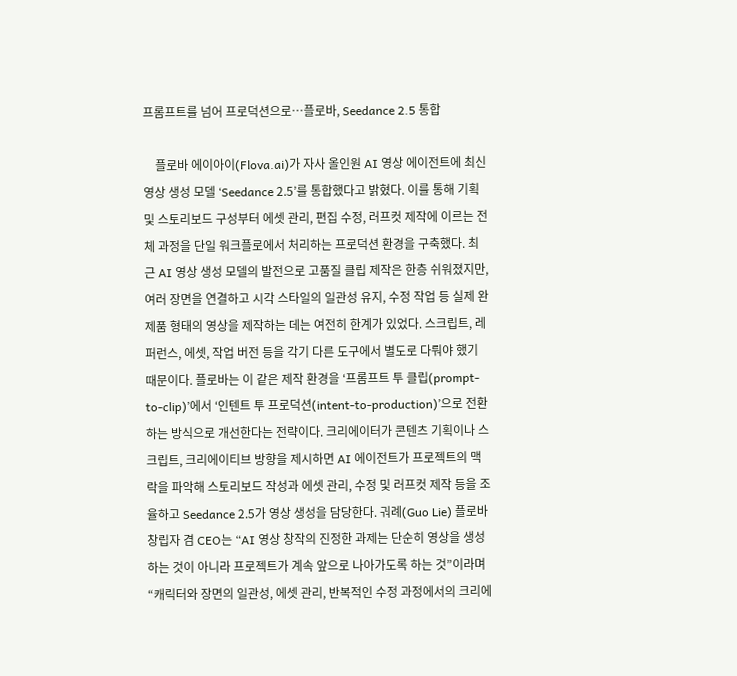프롬프트를 넘어 프로덕션으로…플로바, Seedance 2.5 통합

    플로바 에이아이(Flova.ai)가 자사 올인원 AI 영상 에이전트에 최신 영상 생성 모델 ‘Seedance 2.5’를 통합했다고 밝혔다. 이를 통해 기획 및 스토리보드 구성부터 에셋 관리, 편집 수정, 러프컷 제작에 이르는 전체 과정을 단일 워크플로에서 처리하는 프로덕션 환경을 구축했다. 최근 AI 영상 생성 모델의 발전으로 고품질 클립 제작은 한층 쉬워졌지만, 여러 장면을 연결하고 시각 스타일의 일관성 유지, 수정 작업 등 실제 완제품 형태의 영상을 제작하는 데는 여전히 한계가 있었다. 스크립트, 레퍼런스, 에셋, 작업 버전 등을 각기 다른 도구에서 별도로 다뤄야 했기 때문이다. 플로바는 이 같은 제작 환경을 ‘프롬프트 투 클립(prompt-to-clip)’에서 ‘인텐트 투 프로덕션(intent-to-production)’으로 전환하는 방식으로 개선한다는 전략이다. 크리에이터가 콘텐츠 기획이나 스크립트, 크리에이티브 방향을 제시하면 AI 에이전트가 프로젝트의 맥락을 파악해 스토리보드 작성과 에셋 관리, 수정 및 러프컷 제작 등을 조율하고 Seedance 2.5가 영상 생성을 담당한다. 궈례(Guo Lie) 플로바 창립자 겸 CEO는 “AI 영상 창작의 진정한 과제는 단순히 영상을 생성하는 것이 아니라 프로젝트가 계속 앞으로 나아가도록 하는 것”이라며 “캐릭터와 장면의 일관성, 에셋 관리, 반복적인 수정 과정에서의 크리에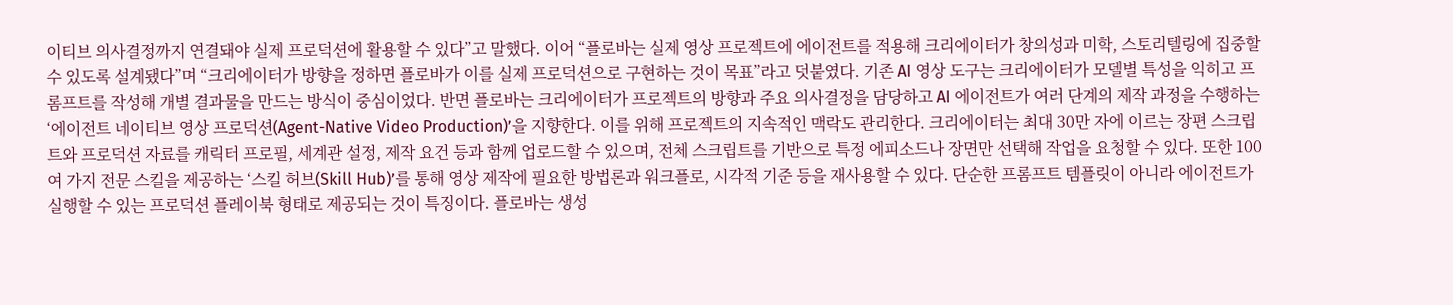이티브 의사결정까지 연결돼야 실제 프로덕션에 활용할 수 있다”고 말했다. 이어 “플로바는 실제 영상 프로젝트에 에이전트를 적용해 크리에이터가 창의성과 미학, 스토리텔링에 집중할 수 있도록 설계됐다”며 “크리에이터가 방향을 정하면 플로바가 이를 실제 프로덕션으로 구현하는 것이 목표”라고 덧붙였다. 기존 AI 영상 도구는 크리에이터가 모델별 특성을 익히고 프롬프트를 작성해 개별 결과물을 만드는 방식이 중심이었다. 반면 플로바는 크리에이터가 프로젝트의 방향과 주요 의사결정을 담당하고 AI 에이전트가 여러 단계의 제작 과정을 수행하는 ‘에이전트 네이티브 영상 프로덕션(Agent-Native Video Production)’을 지향한다. 이를 위해 프로젝트의 지속적인 맥락도 관리한다. 크리에이터는 최대 30만 자에 이르는 장편 스크립트와 프로덕션 자료를 캐릭터 프로필, 세계관 설정, 제작 요건 등과 함께 업로드할 수 있으며, 전체 스크립트를 기반으로 특정 에피소드나 장면만 선택해 작업을 요청할 수 있다. 또한 100여 가지 전문 스킬을 제공하는 ‘스킬 허브(Skill Hub)’를 통해 영상 제작에 필요한 방법론과 워크플로, 시각적 기준 등을 재사용할 수 있다. 단순한 프롬프트 템플릿이 아니라 에이전트가 실행할 수 있는 프로덕션 플레이북 형태로 제공되는 것이 특징이다. 플로바는 생성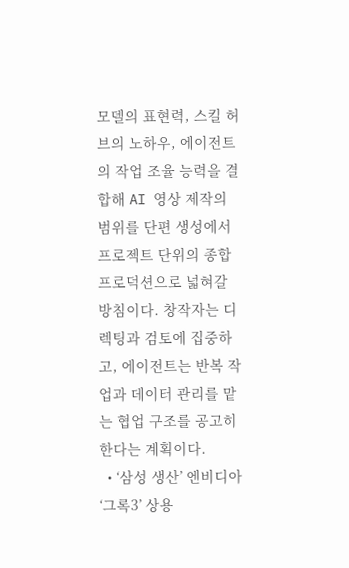모델의 표현력, 스킬 허브의 노하우, 에이전트의 작업 조율 능력을 결합해 AI 영상 제작의 범위를 단편 생성에서 프로젝트 단위의 종합 프로덕션으로 넓혀갈 방침이다. 창작자는 디렉팅과 검토에 집중하고, 에이전트는 반복 작업과 데이터 관리를 맡는 협업 구조를 공고히 한다는 계획이다.
  • ‘삼성 생산’ 엔비디아 ‘그록3’ 상용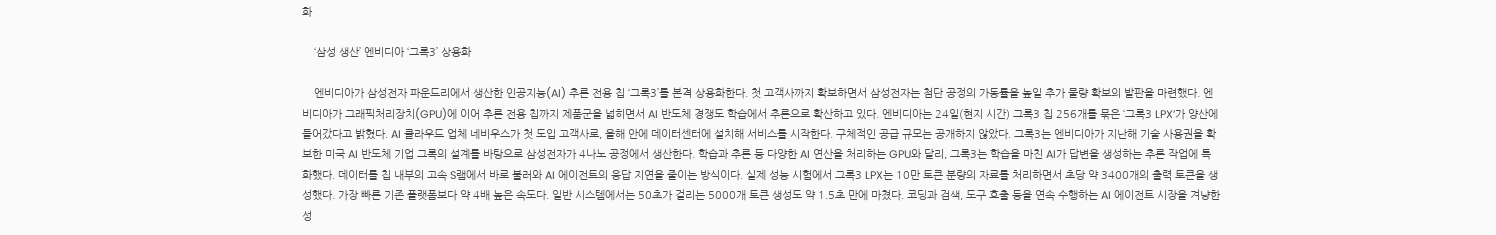화

    ‘삼성 생산’ 엔비디아 ‘그록3’ 상용화

    엔비디아가 삼성전자 파운드리에서 생산한 인공지능(AI) 추론 전용 칩 ‘그록3’를 본격 상용화한다. 첫 고객사까지 확보하면서 삼성전자는 첨단 공정의 가동률을 높일 추가 물량 확보의 발판을 마련했다. 엔비디아가 그래픽처리장치(GPU)에 이어 추론 전용 칩까지 제품군을 넓히면서 AI 반도체 경쟁도 학습에서 추론으로 확산하고 있다. 엔비디아는 24일(현지 시간) 그록3 칩 256개를 묶은 ‘그록3 LPX’가 양산에 들어갔다고 밝혔다. AI 클라우드 업체 네비우스가 첫 도입 고객사로, 올해 안에 데이터센터에 설치해 서비스를 시작한다. 구체적인 공급 규모는 공개하지 않았다. 그록3는 엔비디아가 지난해 기술 사용권을 확보한 미국 AI 반도체 기업 그록의 설계를 바탕으로 삼성전자가 4나노 공정에서 생산한다. 학습과 추론 등 다양한 AI 연산을 처리하는 GPU와 달리, 그록3는 학습을 마친 AI가 답변을 생성하는 추론 작업에 특화했다. 데이터를 칩 내부의 고속 S램에서 바로 불러와 AI 에이전트의 응답 지연을 줄이는 방식이다. 실제 성능 시험에서 그록3 LPX는 10만 토큰 분량의 자료를 처리하면서 초당 약 3400개의 출력 토큰을 생성했다. 가장 빠른 기존 플랫폼보다 약 4배 높은 속도다. 일반 시스템에서는 50초가 걸리는 5000개 토큰 생성도 약 1.5초 만에 마쳤다. 코딩과 검색, 도구 호출 등을 연속 수행하는 AI 에이전트 시장을 겨냥한 성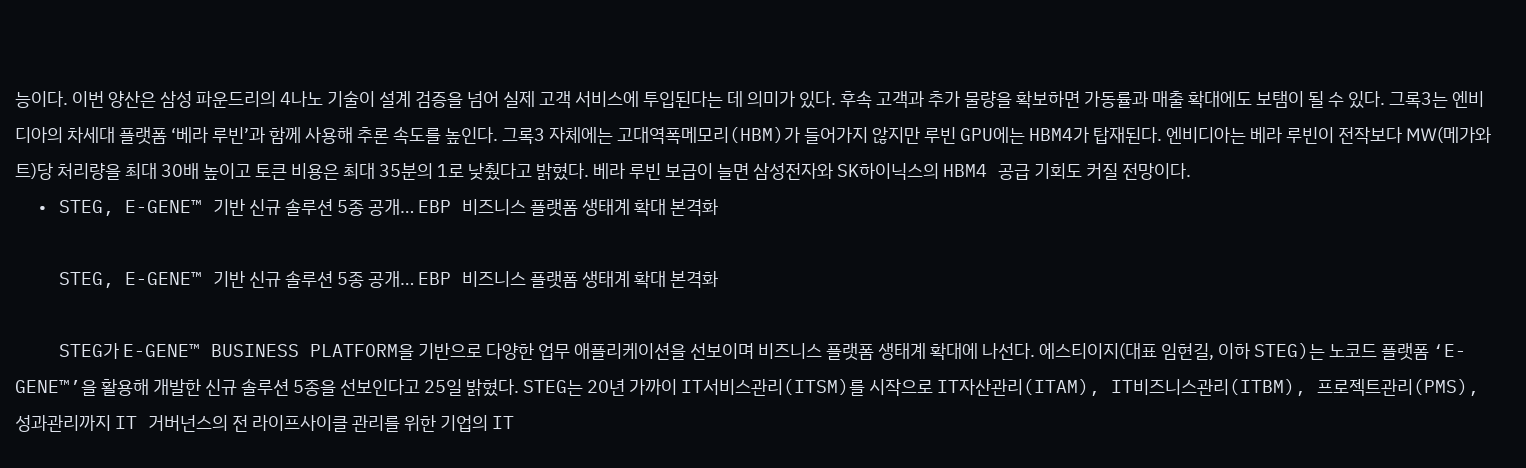능이다. 이번 양산은 삼성 파운드리의 4나노 기술이 설계 검증을 넘어 실제 고객 서비스에 투입된다는 데 의미가 있다. 후속 고객과 추가 물량을 확보하면 가동률과 매출 확대에도 보탬이 될 수 있다. 그록3는 엔비디아의 차세대 플랫폼 ‘베라 루빈’과 함께 사용해 추론 속도를 높인다. 그록3 자체에는 고대역폭메모리(HBM)가 들어가지 않지만 루빈 GPU에는 HBM4가 탑재된다. 엔비디아는 베라 루빈이 전작보다 ㎿(메가와트)당 처리량을 최대 30배 높이고 토큰 비용은 최대 35분의 1로 낮췄다고 밝혔다. 베라 루빈 보급이 늘면 삼성전자와 SK하이닉스의 HBM4 공급 기회도 커질 전망이다.
  • STEG, E-GENE™ 기반 신규 솔루션 5종 공개… EBP 비즈니스 플랫폼 생태계 확대 본격화

    STEG, E-GENE™ 기반 신규 솔루션 5종 공개… EBP 비즈니스 플랫폼 생태계 확대 본격화

    STEG가 E-GENE™ BUSINESS PLATFORM을 기반으로 다양한 업무 애플리케이션을 선보이며 비즈니스 플랫폼 생태계 확대에 나선다. 에스티이지(대표 임현길, 이하 STEG)는 노코드 플랫폼 ‘E-GENE™’을 활용해 개발한 신규 솔루션 5종을 선보인다고 25일 밝혔다. STEG는 20년 가까이 IT서비스관리(ITSM)를 시작으로 IT자산관리(ITAM), IT비즈니스관리(ITBM), 프로젝트관리(PMS), 성과관리까지 IT 거버넌스의 전 라이프사이클 관리를 위한 기업의 IT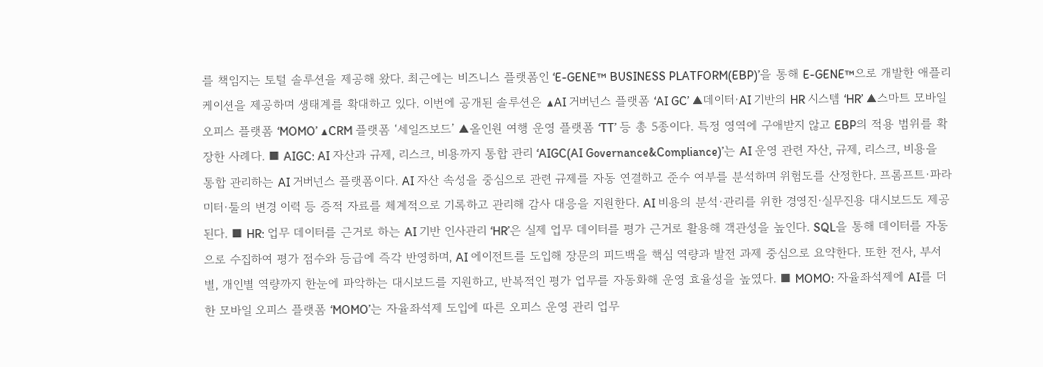를 책임지는 토털 솔루션을 제공해 왔다. 최근에는 비즈니스 플랫폼인 ‘E-GENE™ BUSINESS PLATFORM(EBP)’을 통해 E-GENE™으로 개발한 애플리케이션을 제공하며 생태계를 확대하고 있다. 이번에 공개된 솔루션은 ▲AI 거버넌스 플랫폼 ‘AI GC’ ▲데이터·AI 기반의 HR 시스템 ‘HR’ ▲스마트 모바일 오피스 플랫폼 ‘MOMO’ ▲CRM 플랫폼 ‘세일즈보드’ ▲올인원 여행 운영 플랫폼 ‘TT’ 등 총 5종이다. 특정 영역에 구애받지 않고 EBP의 적용 범위를 확장한 사례다. ■ AIGC: AI 자산과 규제, 리스크, 비용까지 통합 관리 ‘AIGC(AI Governance&Compliance)’는 AI 운영 관련 자산, 규제, 리스크, 비용을 통합 관리하는 AI 거버넌스 플랫폼이다. AI 자산 속성을 중심으로 관련 규제를 자동 연결하고 준수 여부를 분석하며 위험도를 산정한다. 프롬프트·파라미터·툴의 변경 이력 등 증적 자료를 체계적으로 기록하고 관리해 감사 대응을 지원한다. AI 비용의 분석·관리를 위한 경영진·실무진용 대시보드도 제공된다. ■ HR: 업무 데이터를 근거로 하는 AI 기반 인사관리 ‘HR’은 실제 업무 데이터를 평가 근거로 활용해 객관성을 높인다. SQL을 통해 데이터를 자동으로 수집하여 평가 점수와 등급에 즉각 반영하며, AI 에이전트를 도입해 장문의 피드백을 핵심 역량과 발전 과제 중심으로 요약한다. 또한 전사, 부서별, 개인별 역량까지 한눈에 파악하는 대시보드를 지원하고, 반복적인 평가 업무를 자동화해 운영 효율성을 높였다. ■ MOMO: 자율좌석제에 AI를 더한 모바일 오피스 플랫폼 ‘MOMO’는 자율좌석제 도입에 따른 오피스 운영 관리 업무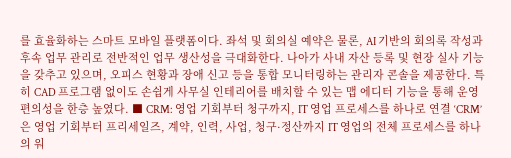를 효율화하는 스마트 모바일 플랫폼이다. 좌석 및 회의실 예약은 물론, AI 기반의 회의록 작성과 후속 업무 관리로 전반적인 업무 생산성을 극대화한다. 나아가 사내 자산 등록 및 현장 실사 기능을 갖추고 있으며, 오피스 현황과 장애 신고 등을 통합 모니터링하는 관리자 콘솔을 제공한다. 특히 CAD 프로그램 없이도 손쉽게 사무실 인테리어를 배치할 수 있는 맵 에디터 기능을 통해 운영 편의성을 한층 높였다. ■ CRM: 영업 기회부터 청구까지, IT 영업 프로세스를 하나로 연결 ‘CRM’은 영업 기회부터 프리세일즈, 계약, 인력, 사업, 청구·정산까지 IT 영업의 전체 프로세스를 하나의 워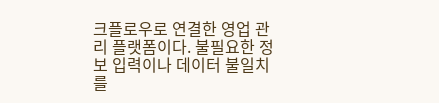크플로우로 연결한 영업 관리 플랫폼이다. 불필요한 정보 입력이나 데이터 불일치를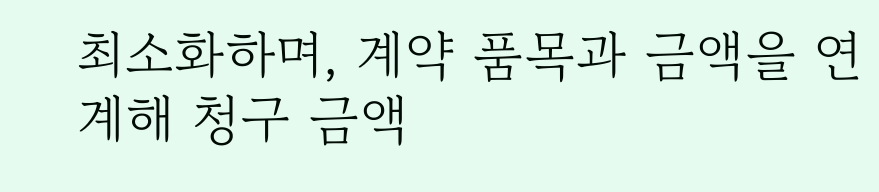최소화하며, 계약 품목과 금액을 연계해 청구 금액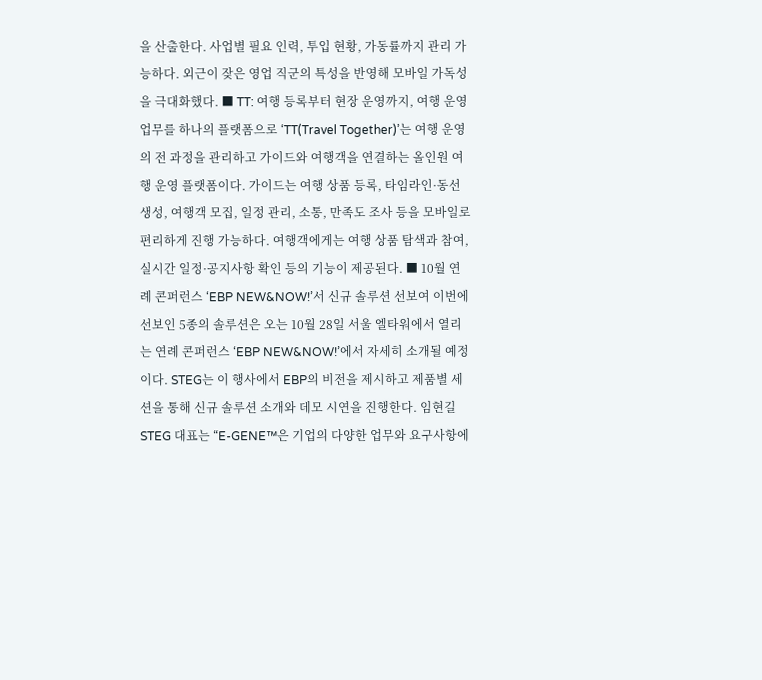을 산출한다. 사업별 필요 인력, 투입 현황, 가동률까지 관리 가능하다. 외근이 잦은 영업 직군의 특성을 반영해 모바일 가독성을 극대화했다. ■ TT: 여행 등록부터 현장 운영까지, 여행 운영 업무를 하나의 플랫폼으로 ‘TT(Travel Together)’는 여행 운영의 전 과정을 관리하고 가이드와 여행객을 연결하는 올인원 여행 운영 플랫폼이다. 가이드는 여행 상품 등록, 타임라인·동선 생성, 여행객 모집, 일정 관리, 소통, 만족도 조사 등을 모바일로 편리하게 진행 가능하다. 여행객에게는 여행 상품 탐색과 참여, 실시간 일정·공지사항 확인 등의 기능이 제공된다. ■ 10월 연례 콘퍼런스 ‘EBP NEW&NOW!’서 신규 솔루션 선보여 이번에 선보인 5종의 솔루션은 오는 10월 28일 서울 엘타워에서 열리는 연례 콘퍼런스 ‘EBP NEW&NOW!’에서 자세히 소개될 예정이다. STEG는 이 행사에서 EBP의 비전을 제시하고 제품별 세션을 통해 신규 솔루션 소개와 데모 시연을 진행한다. 임현길 STEG 대표는 “E-GENE™은 기업의 다양한 업무와 요구사항에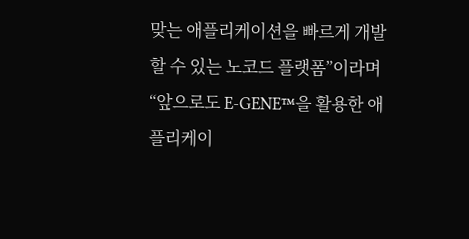맞는 애플리케이션을 빠르게 개발할 수 있는 노코드 플랫폼”이라며 “앞으로도 E-GENE™을 활용한 애플리케이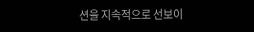션을 지속적으로 선보이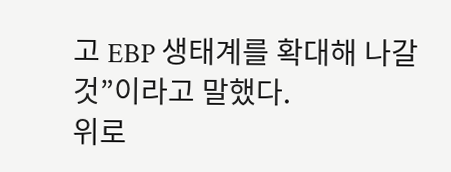고 EBP 생태계를 확대해 나갈 것”이라고 말했다.
위로